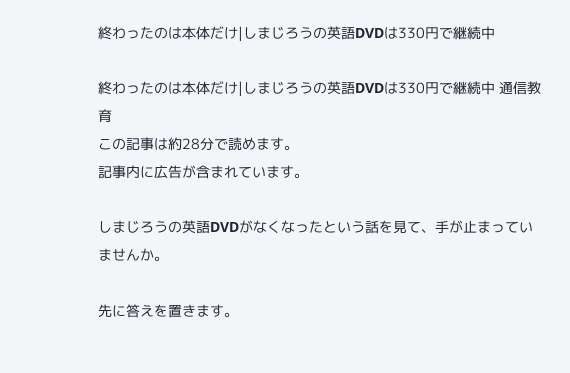終わったのは本体だけ|しまじろうの英語DVDは330円で継続中

終わったのは本体だけ|しまじろうの英語DVDは330円で継続中 通信教育
この記事は約28分で読めます。
記事内に広告が含まれています。

しまじろうの英語DVDがなくなったという話を見て、手が止まっていませんか。

先に答えを置きます。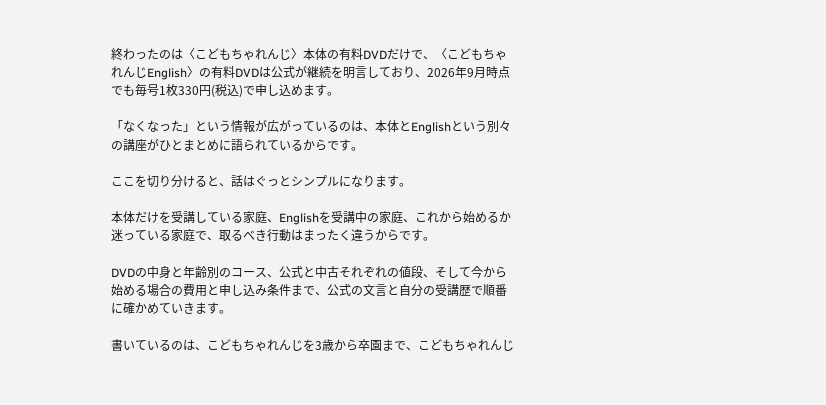終わったのは〈こどもちゃれんじ〉本体の有料DVDだけで、〈こどもちゃれんじEnglish〉の有料DVDは公式が継続を明言しており、2026年9月時点でも毎号1枚330円(税込)で申し込めます。

「なくなった」という情報が広がっているのは、本体とEnglishという別々の講座がひとまとめに語られているからです。

ここを切り分けると、話はぐっとシンプルになります。

本体だけを受講している家庭、Englishを受講中の家庭、これから始めるか迷っている家庭で、取るべき行動はまったく違うからです。

DVDの中身と年齢別のコース、公式と中古それぞれの値段、そして今から始める場合の費用と申し込み条件まで、公式の文言と自分の受講歴で順番に確かめていきます。

書いているのは、こどもちゃれんじを3歳から卒園まで、こどもちゃれんじ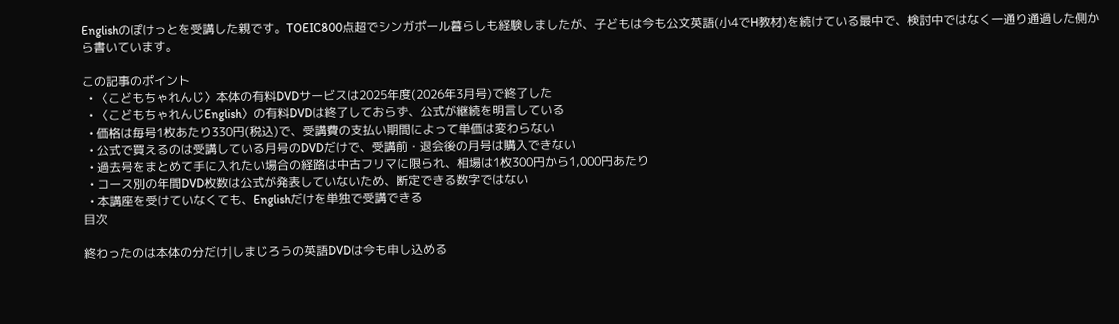Englishのぽけっとを受講した親です。TOEIC800点超でシンガポール暮らしも経験しましたが、子どもは今も公文英語(小4でH教材)を続けている最中で、検討中ではなく一通り通過した側から書いています。

この記事のポイント
  • 〈こどもちゃれんじ〉本体の有料DVDサービスは2025年度(2026年3月号)で終了した
  • 〈こどもちゃれんじEnglish〉の有料DVDは終了しておらず、公式が継続を明言している
  • 価格は毎号1枚あたり330円(税込)で、受講費の支払い期間によって単価は変わらない
  • 公式で買えるのは受講している月号のDVDだけで、受講前・退会後の月号は購入できない
  • 過去号をまとめて手に入れたい場合の経路は中古フリマに限られ、相場は1枚300円から1,000円あたり
  • コース別の年間DVD枚数は公式が発表していないため、断定できる数字ではない
  • 本講座を受けていなくても、Englishだけを単独で受講できる
目次

終わったのは本体の分だけ|しまじろうの英語DVDは今も申し込める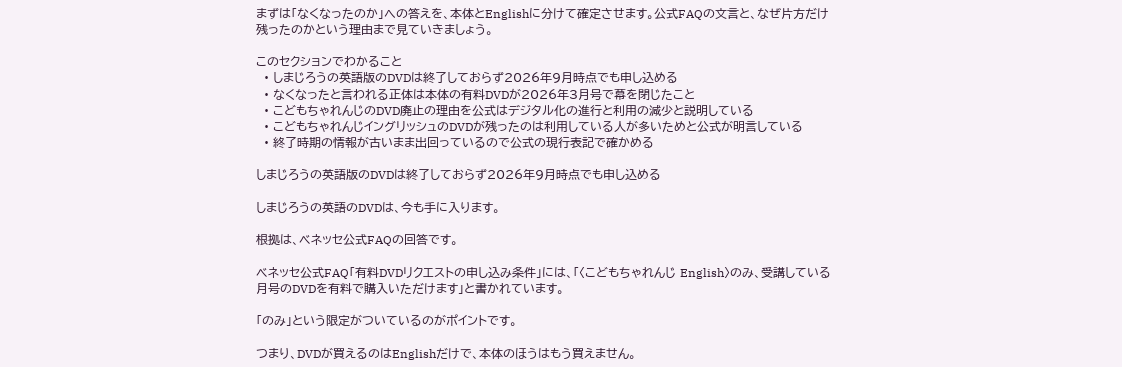まずは「なくなったのか」への答えを、本体とEnglishに分けて確定させます。公式FAQの文言と、なぜ片方だけ残ったのかという理由まで見ていきましょう。

このセクションでわかること
  • しまじろうの英語版のDVDは終了しておらず2026年9月時点でも申し込める
  • なくなったと言われる正体は本体の有料DVDが2026年3月号で幕を閉じたこと
  • こどもちゃれんじのDVD廃止の理由を公式はデジタル化の進行と利用の減少と説明している
  • こどもちゃれんじイングリッシュのDVDが残ったのは利用している人が多いためと公式が明言している
  • 終了時期の情報が古いまま出回っているので公式の現行表記で確かめる

しまじろうの英語版のDVDは終了しておらず2026年9月時点でも申し込める

しまじろうの英語のDVDは、今も手に入ります。

根拠は、ベネッセ公式FAQの回答です。

ベネッセ公式FAQ「有料DVDリクエストの申し込み条件」には、「〈こどもちゃれんじ English〉のみ、受講している月号のDVDを有料で購入いただけます」と書かれています。

「のみ」という限定がついているのがポイントです。

つまり、DVDが買えるのはEnglishだけで、本体のほうはもう買えません。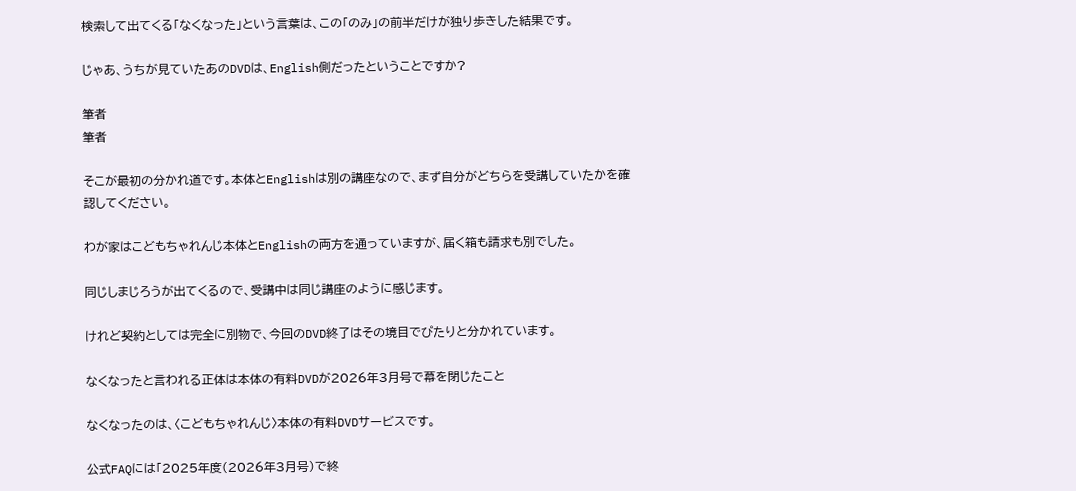検索して出てくる「なくなった」という言葉は、この「のみ」の前半だけが独り歩きした結果です。

じゃあ、うちが見ていたあのDVDは、English側だったということですか?

筆者
筆者

そこが最初の分かれ道です。本体とEnglishは別の講座なので、まず自分がどちらを受講していたかを確認してください。

わが家はこどもちゃれんじ本体とEnglishの両方を通っていますが、届く箱も請求も別でした。

同じしまじろうが出てくるので、受講中は同じ講座のように感じます。

けれど契約としては完全に別物で、今回のDVD終了はその境目でぴたりと分かれています。

なくなったと言われる正体は本体の有料DVDが2026年3月号で幕を閉じたこと

なくなったのは、〈こどもちゃれんじ〉本体の有料DVDサービスです。

公式FAQには「2025年度(2026年3月号)で終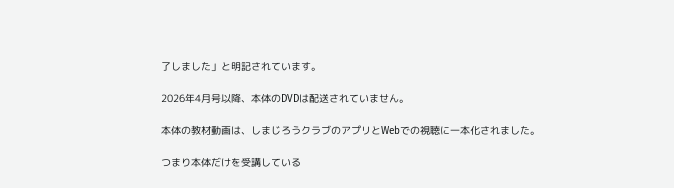了しました」と明記されています。

2026年4月号以降、本体のDVDは配送されていません。

本体の教材動画は、しまじろうクラブのアプリとWebでの視聴に一本化されました。

つまり本体だけを受講している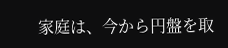家庭は、今から円盤を取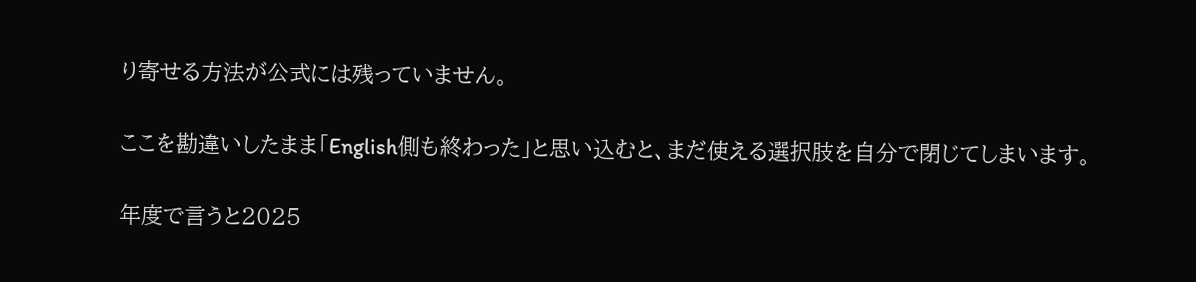り寄せる方法が公式には残っていません。

ここを勘違いしたまま「English側も終わった」と思い込むと、まだ使える選択肢を自分で閉じてしまいます。

年度で言うと2025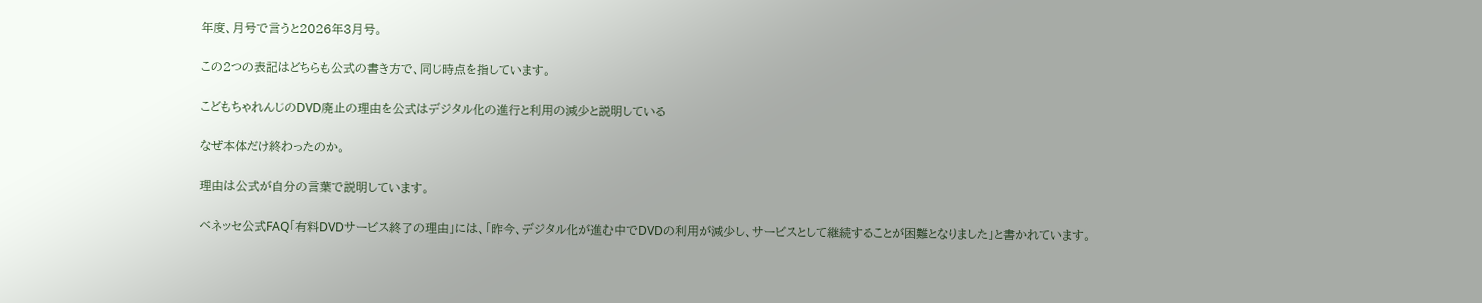年度、月号で言うと2026年3月号。

この2つの表記はどちらも公式の書き方で、同じ時点を指しています。

こどもちゃれんじのDVD廃止の理由を公式はデジタル化の進行と利用の減少と説明している

なぜ本体だけ終わったのか。

理由は公式が自分の言葉で説明しています。

ベネッセ公式FAQ「有料DVDサービス終了の理由」には、「昨今、デジタル化が進む中でDVDの利用が減少し、サービスとして継続することが困難となりました」と書かれています。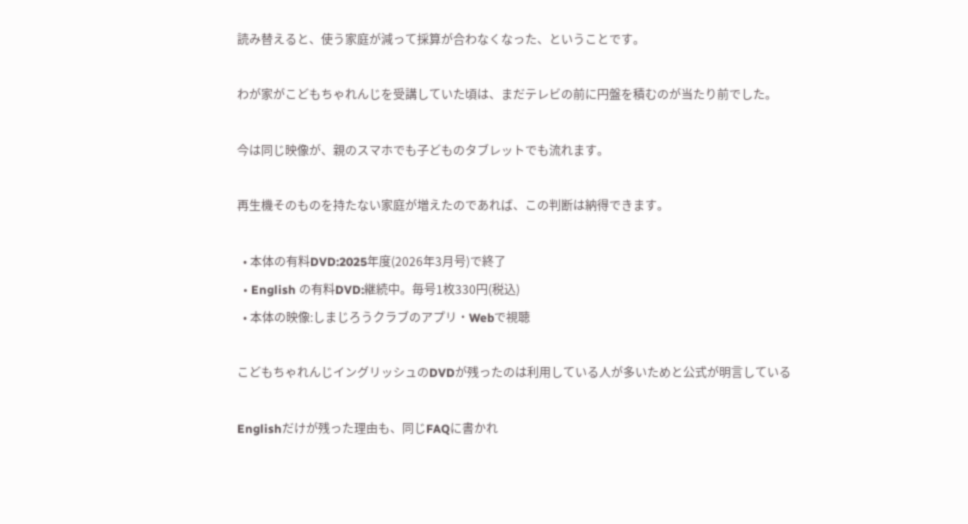読み替えると、使う家庭が減って採算が合わなくなった、ということです。

わが家がこどもちゃれんじを受講していた頃は、まだテレビの前に円盤を積むのが当たり前でした。

今は同じ映像が、親のスマホでも子どものタブレットでも流れます。

再生機そのものを持たない家庭が増えたのであれば、この判断は納得できます。

  • 本体の有料DVD:2025年度(2026年3月号)で終了
  • English の有料DVD:継続中。毎号1枚330円(税込)
  • 本体の映像:しまじろうクラブのアプリ・Webで視聴

こどもちゃれんじイングリッシュのDVDが残ったのは利用している人が多いためと公式が明言している

Englishだけが残った理由も、同じFAQに書かれ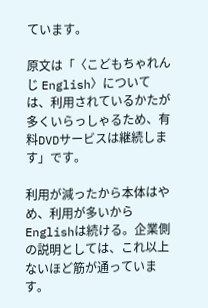ています。

原文は「〈こどもちゃれんじ English〉については、利用されているかたが多くいらっしゃるため、有料DVDサービスは継続します」です。

利用が減ったから本体はやめ、利用が多いからEnglishは続ける。企業側の説明としては、これ以上ないほど筋が通っています。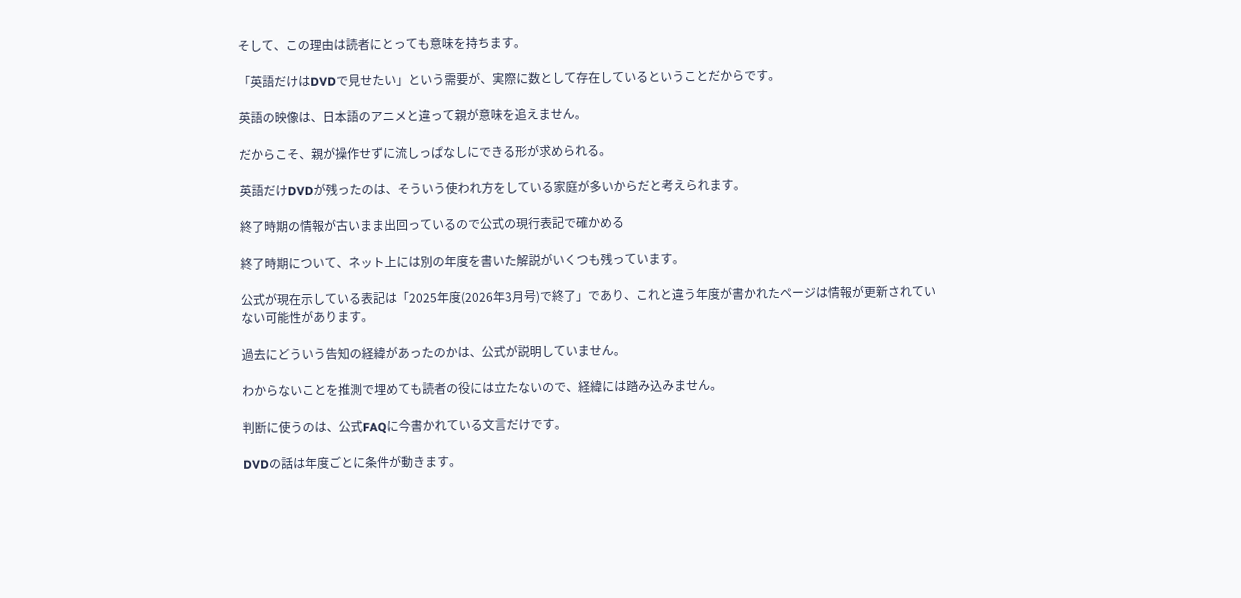そして、この理由は読者にとっても意味を持ちます。

「英語だけはDVDで見せたい」という需要が、実際に数として存在しているということだからです。

英語の映像は、日本語のアニメと違って親が意味を追えません。

だからこそ、親が操作せずに流しっぱなしにできる形が求められる。

英語だけDVDが残ったのは、そういう使われ方をしている家庭が多いからだと考えられます。

終了時期の情報が古いまま出回っているので公式の現行表記で確かめる

終了時期について、ネット上には別の年度を書いた解説がいくつも残っています。

公式が現在示している表記は「2025年度(2026年3月号)で終了」であり、これと違う年度が書かれたページは情報が更新されていない可能性があります。

過去にどういう告知の経緯があったのかは、公式が説明していません。

わからないことを推測で埋めても読者の役には立たないので、経緯には踏み込みません。

判断に使うのは、公式FAQに今書かれている文言だけです。

DVDの話は年度ごとに条件が動きます。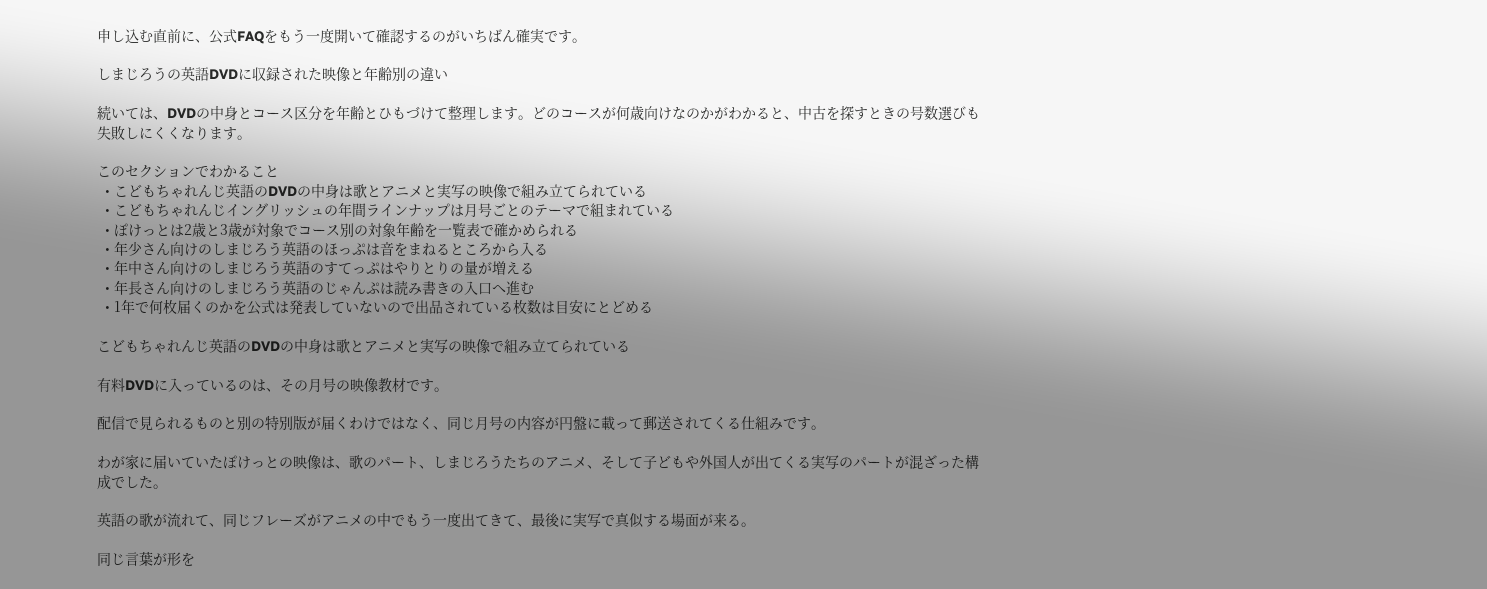申し込む直前に、公式FAQをもう一度開いて確認するのがいちばん確実です。

しまじろうの英語DVDに収録された映像と年齢別の違い

続いては、DVDの中身とコース区分を年齢とひもづけて整理します。どのコースが何歳向けなのかがわかると、中古を探すときの号数選びも失敗しにくくなります。

このセクションでわかること
  • こどもちゃれんじ英語のDVDの中身は歌とアニメと実写の映像で組み立てられている
  • こどもちゃれんじイングリッシュの年間ラインナップは月号ごとのテーマで組まれている
  • ぽけっとは2歳と3歳が対象でコース別の対象年齢を一覧表で確かめられる
  • 年少さん向けのしまじろう英語のほっぷは音をまねるところから入る
  • 年中さん向けのしまじろう英語のすてっぷはやりとりの量が増える
  • 年長さん向けのしまじろう英語のじゃんぷは読み書きの入口へ進む
  • 1年で何枚届くのかを公式は発表していないので出品されている枚数は目安にとどめる

こどもちゃれんじ英語のDVDの中身は歌とアニメと実写の映像で組み立てられている

有料DVDに入っているのは、その月号の映像教材です。

配信で見られるものと別の特別版が届くわけではなく、同じ月号の内容が円盤に載って郵送されてくる仕組みです。

わが家に届いていたぽけっとの映像は、歌のパート、しまじろうたちのアニメ、そして子どもや外国人が出てくる実写のパートが混ざった構成でした。

英語の歌が流れて、同じフレーズがアニメの中でもう一度出てきて、最後に実写で真似する場面が来る。

同じ言葉が形を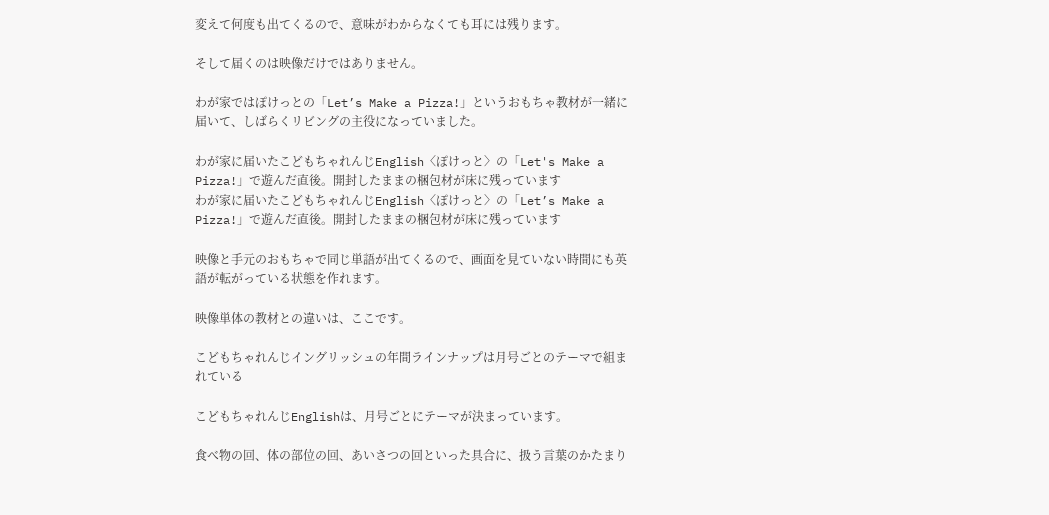変えて何度も出てくるので、意味がわからなくても耳には残ります。

そして届くのは映像だけではありません。

わが家ではぽけっとの「Let’s Make a Pizza!」というおもちゃ教材が一緒に届いて、しばらくリビングの主役になっていました。

わが家に届いたこどもちゃれんじEnglish〈ぽけっと〉の「Let's Make a Pizza!」で遊んだ直後。開封したままの梱包材が床に残っています
わが家に届いたこどもちゃれんじEnglish〈ぽけっと〉の「Let’s Make a Pizza!」で遊んだ直後。開封したままの梱包材が床に残っています

映像と手元のおもちゃで同じ単語が出てくるので、画面を見ていない時間にも英語が転がっている状態を作れます。

映像単体の教材との違いは、ここです。

こどもちゃれんじイングリッシュの年間ラインナップは月号ごとのテーマで組まれている

こどもちゃれんじEnglishは、月号ごとにテーマが決まっています。

食べ物の回、体の部位の回、あいさつの回といった具合に、扱う言葉のかたまり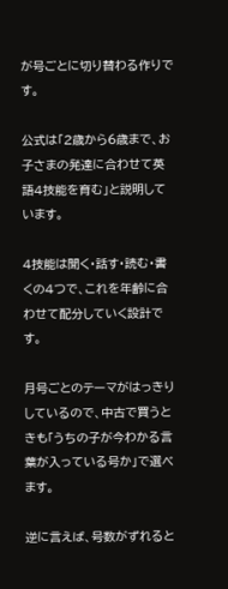が号ごとに切り替わる作りです。

公式は「2歳から6歳まで、お子さまの発達に合わせて英語4技能を育む」と説明しています。

4技能は聞く・話す・読む・書くの4つで、これを年齢に合わせて配分していく設計です。

月号ごとのテーマがはっきりしているので、中古で買うときも「うちの子が今わかる言葉が入っている号か」で選べます。

逆に言えば、号数がずれると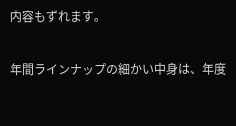内容もずれます。

年間ラインナップの細かい中身は、年度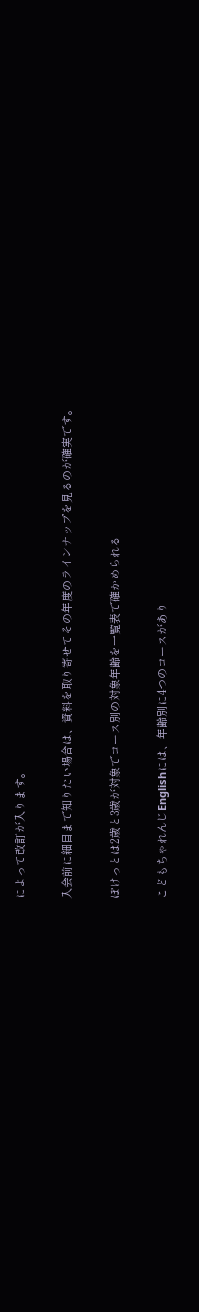によって改訂が入ります。

入会前に細目まで知りたい場合は、資料を取り寄せてその年度のラインナップを見るのが確実です。

ぽけっとは2歳と3歳が対象でコース別の対象年齢を一覧表で確かめられる

こどもちゃれんじEnglishには、年齢別に4つのコースがあり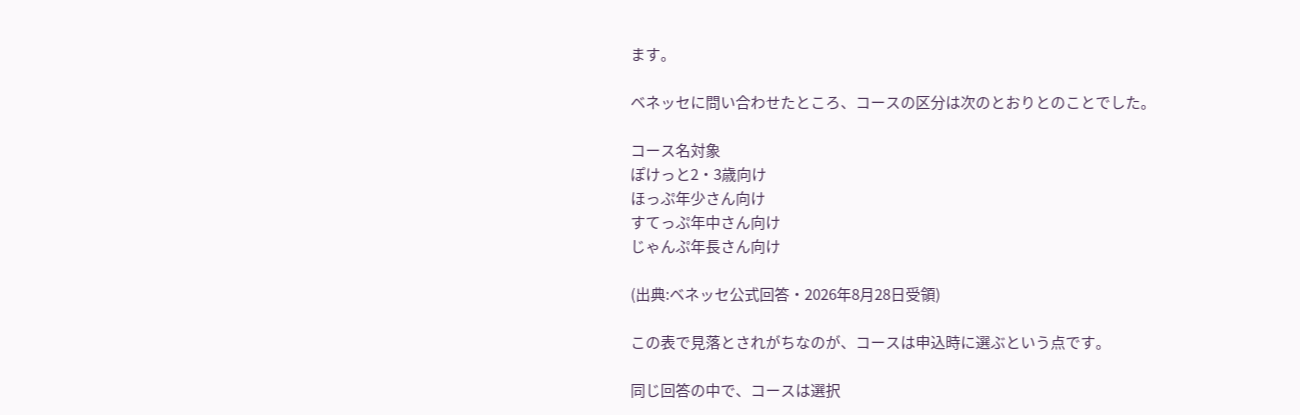ます。

ベネッセに問い合わせたところ、コースの区分は次のとおりとのことでした。

コース名対象
ぽけっと2・3歳向け
ほっぷ年少さん向け
すてっぷ年中さん向け
じゃんぷ年長さん向け

(出典:ベネッセ公式回答・2026年8月28日受領)

この表で見落とされがちなのが、コースは申込時に選ぶという点です。

同じ回答の中で、コースは選択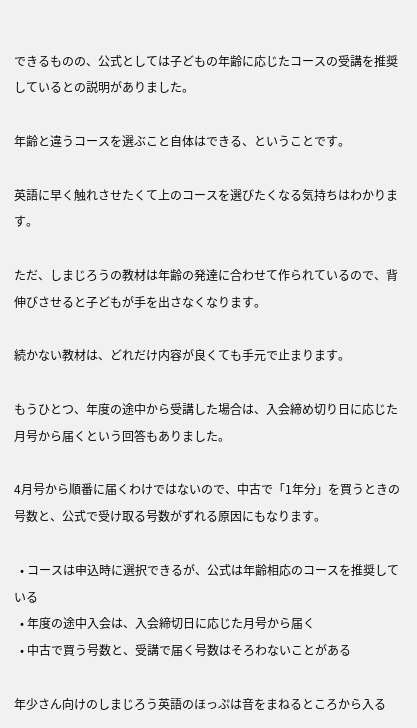できるものの、公式としては子どもの年齢に応じたコースの受講を推奨しているとの説明がありました。

年齢と違うコースを選ぶこと自体はできる、ということです。

英語に早く触れさせたくて上のコースを選びたくなる気持ちはわかります。

ただ、しまじろうの教材は年齢の発達に合わせて作られているので、背伸びさせると子どもが手を出さなくなります。

続かない教材は、どれだけ内容が良くても手元で止まります。

もうひとつ、年度の途中から受講した場合は、入会締め切り日に応じた月号から届くという回答もありました。

4月号から順番に届くわけではないので、中古で「1年分」を買うときの号数と、公式で受け取る号数がずれる原因にもなります。

  • コースは申込時に選択できるが、公式は年齢相応のコースを推奨している
  • 年度の途中入会は、入会締切日に応じた月号から届く
  • 中古で買う号数と、受講で届く号数はそろわないことがある

年少さん向けのしまじろう英語のほっぷは音をまねるところから入る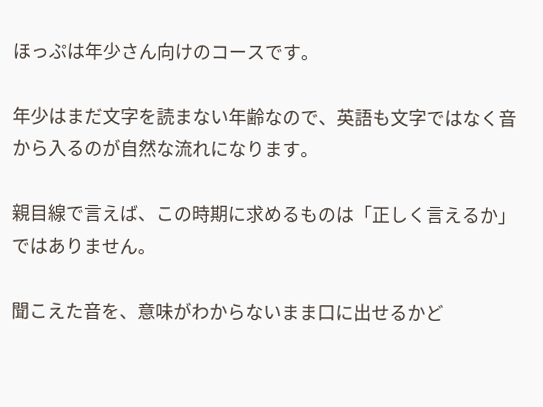ほっぷは年少さん向けのコースです。

年少はまだ文字を読まない年齢なので、英語も文字ではなく音から入るのが自然な流れになります。

親目線で言えば、この時期に求めるものは「正しく言えるか」ではありません。

聞こえた音を、意味がわからないまま口に出せるかど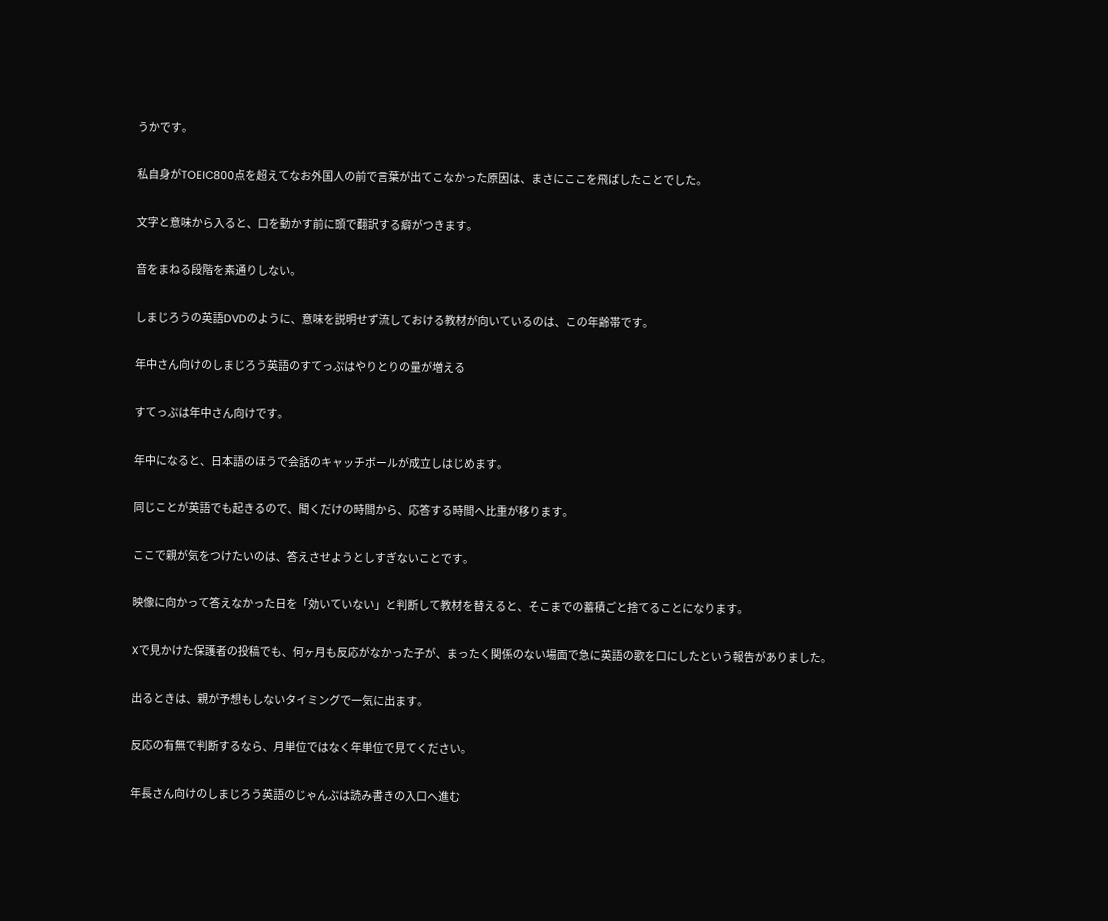うかです。

私自身がTOEIC800点を超えてなお外国人の前で言葉が出てこなかった原因は、まさにここを飛ばしたことでした。

文字と意味から入ると、口を動かす前に頭で翻訳する癖がつきます。

音をまねる段階を素通りしない。

しまじろうの英語DVDのように、意味を説明せず流しておける教材が向いているのは、この年齢帯です。

年中さん向けのしまじろう英語のすてっぷはやりとりの量が増える

すてっぷは年中さん向けです。

年中になると、日本語のほうで会話のキャッチボールが成立しはじめます。

同じことが英語でも起きるので、聞くだけの時間から、応答する時間へ比重が移ります。

ここで親が気をつけたいのは、答えさせようとしすぎないことです。

映像に向かって答えなかった日を「効いていない」と判断して教材を替えると、そこまでの蓄積ごと捨てることになります。

Xで見かけた保護者の投稿でも、何ヶ月も反応がなかった子が、まったく関係のない場面で急に英語の歌を口にしたという報告がありました。

出るときは、親が予想もしないタイミングで一気に出ます。

反応の有無で判断するなら、月単位ではなく年単位で見てください。

年長さん向けのしまじろう英語のじゃんぷは読み書きの入口へ進む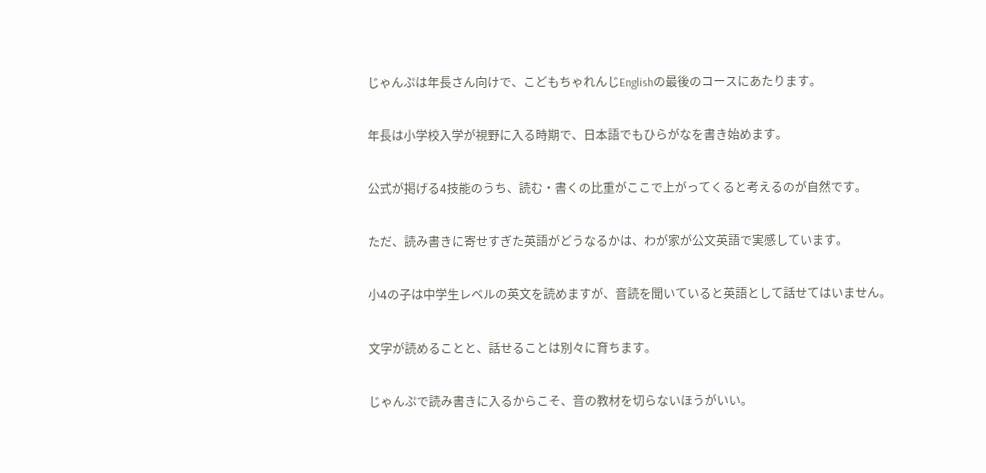じゃんぷは年長さん向けで、こどもちゃれんじEnglishの最後のコースにあたります。

年長は小学校入学が視野に入る時期で、日本語でもひらがなを書き始めます。

公式が掲げる4技能のうち、読む・書くの比重がここで上がってくると考えるのが自然です。

ただ、読み書きに寄せすぎた英語がどうなるかは、わが家が公文英語で実感しています。

小4の子は中学生レベルの英文を読めますが、音読を聞いていると英語として話せてはいません。

文字が読めることと、話せることは別々に育ちます。

じゃんぷで読み書きに入るからこそ、音の教材を切らないほうがいい。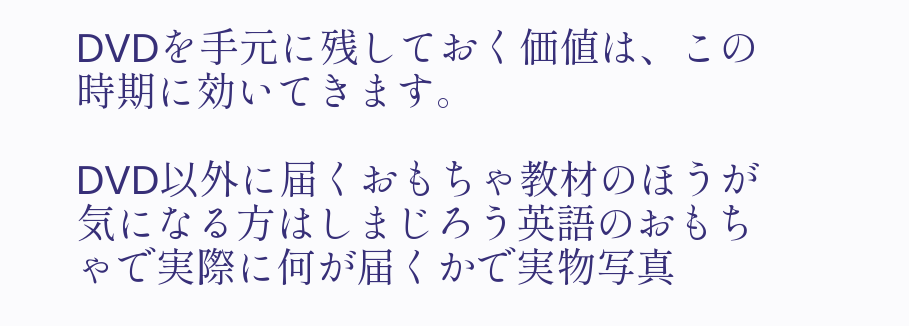DVDを手元に残しておく価値は、この時期に効いてきます。

DVD以外に届くおもちゃ教材のほうが気になる方はしまじろう英語のおもちゃで実際に何が届くかで実物写真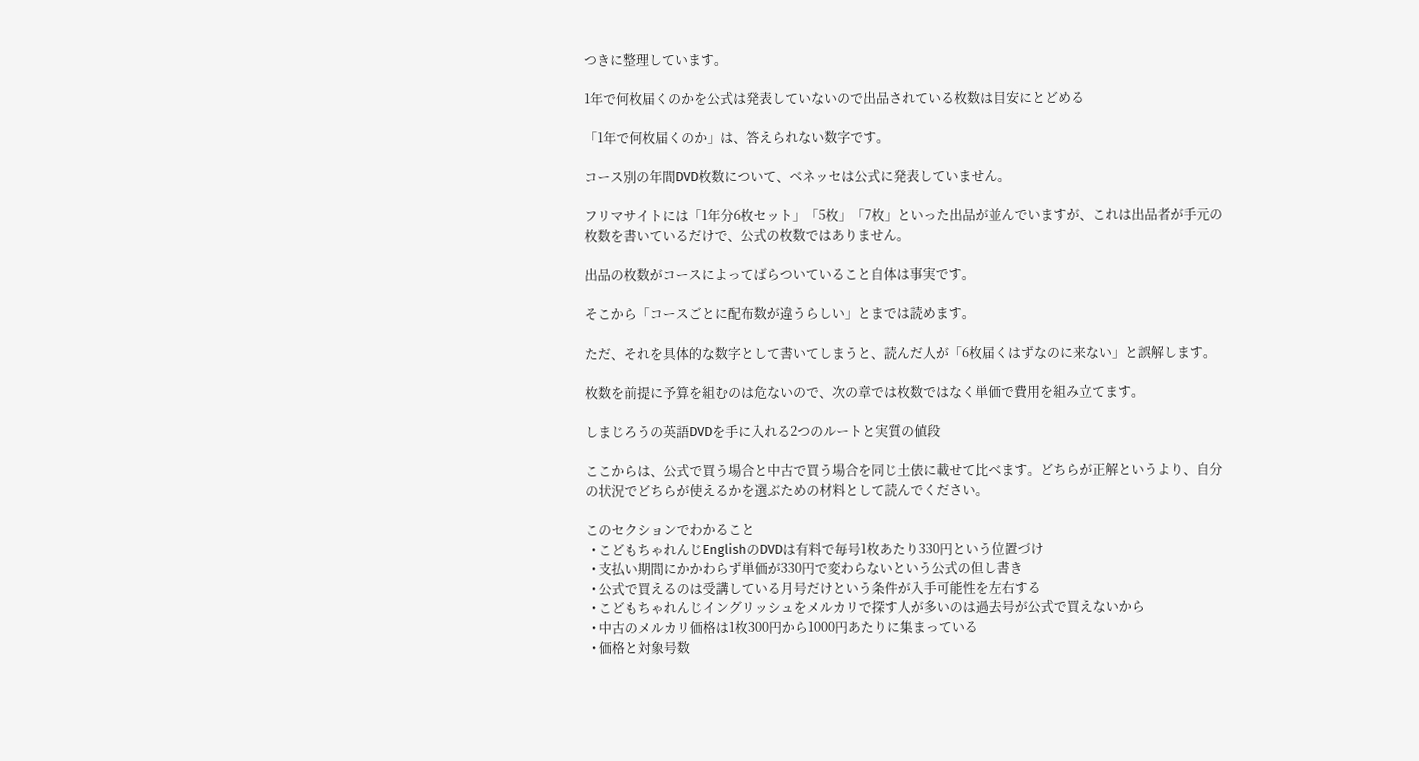つきに整理しています。

1年で何枚届くのかを公式は発表していないので出品されている枚数は目安にとどめる

「1年で何枚届くのか」は、答えられない数字です。

コース別の年間DVD枚数について、ベネッセは公式に発表していません。

フリマサイトには「1年分6枚セット」「5枚」「7枚」といった出品が並んでいますが、これは出品者が手元の枚数を書いているだけで、公式の枚数ではありません。

出品の枚数がコースによってばらついていること自体は事実です。

そこから「コースごとに配布数が違うらしい」とまでは読めます。

ただ、それを具体的な数字として書いてしまうと、読んだ人が「6枚届くはずなのに来ない」と誤解します。

枚数を前提に予算を組むのは危ないので、次の章では枚数ではなく単価で費用を組み立てます。

しまじろうの英語DVDを手に入れる2つのルートと実質の値段

ここからは、公式で買う場合と中古で買う場合を同じ土俵に載せて比べます。どちらが正解というより、自分の状況でどちらが使えるかを選ぶための材料として読んでください。

このセクションでわかること
  • こどもちゃれんじEnglishのDVDは有料で毎号1枚あたり330円という位置づけ
  • 支払い期間にかかわらず単価が330円で変わらないという公式の但し書き
  • 公式で買えるのは受講している月号だけという条件が入手可能性を左右する
  • こどもちゃれんじイングリッシュをメルカリで探す人が多いのは過去号が公式で買えないから
  • 中古のメルカリ価格は1枚300円から1000円あたりに集まっている
  • 価格と対象号数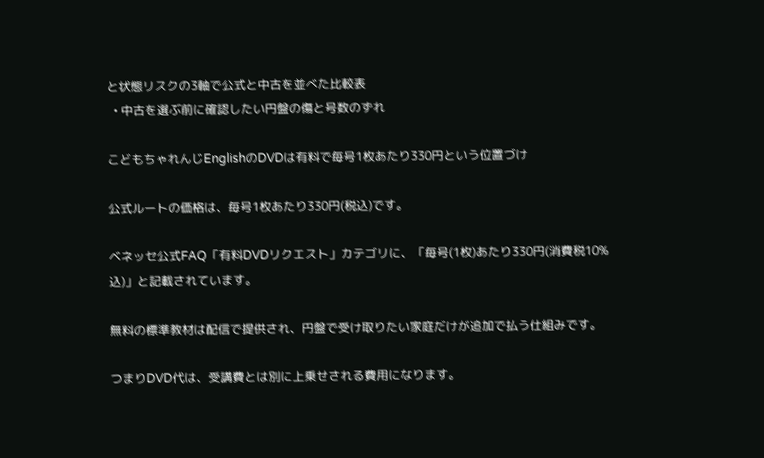と状態リスクの3軸で公式と中古を並べた比較表
  • 中古を選ぶ前に確認したい円盤の傷と号数のずれ

こどもちゃれんじEnglishのDVDは有料で毎号1枚あたり330円という位置づけ

公式ルートの価格は、毎号1枚あたり330円(税込)です。

ベネッセ公式FAQ「有料DVDリクエスト」カテゴリに、「毎号(1枚)あたり330円(消費税10%込)」と記載されています。

無料の標準教材は配信で提供され、円盤で受け取りたい家庭だけが追加で払う仕組みです。

つまりDVD代は、受講費とは別に上乗せされる費用になります。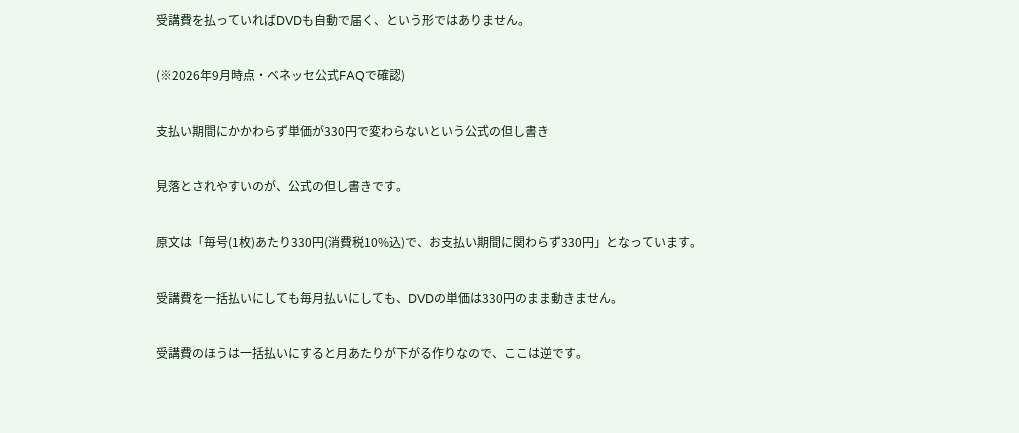受講費を払っていればDVDも自動で届く、という形ではありません。

(※2026年9月時点・ベネッセ公式FAQで確認)

支払い期間にかかわらず単価が330円で変わらないという公式の但し書き

見落とされやすいのが、公式の但し書きです。

原文は「毎号(1枚)あたり330円(消費税10%込)で、お支払い期間に関わらず330円」となっています。

受講費を一括払いにしても毎月払いにしても、DVDの単価は330円のまま動きません。

受講費のほうは一括払いにすると月あたりが下がる作りなので、ここは逆です。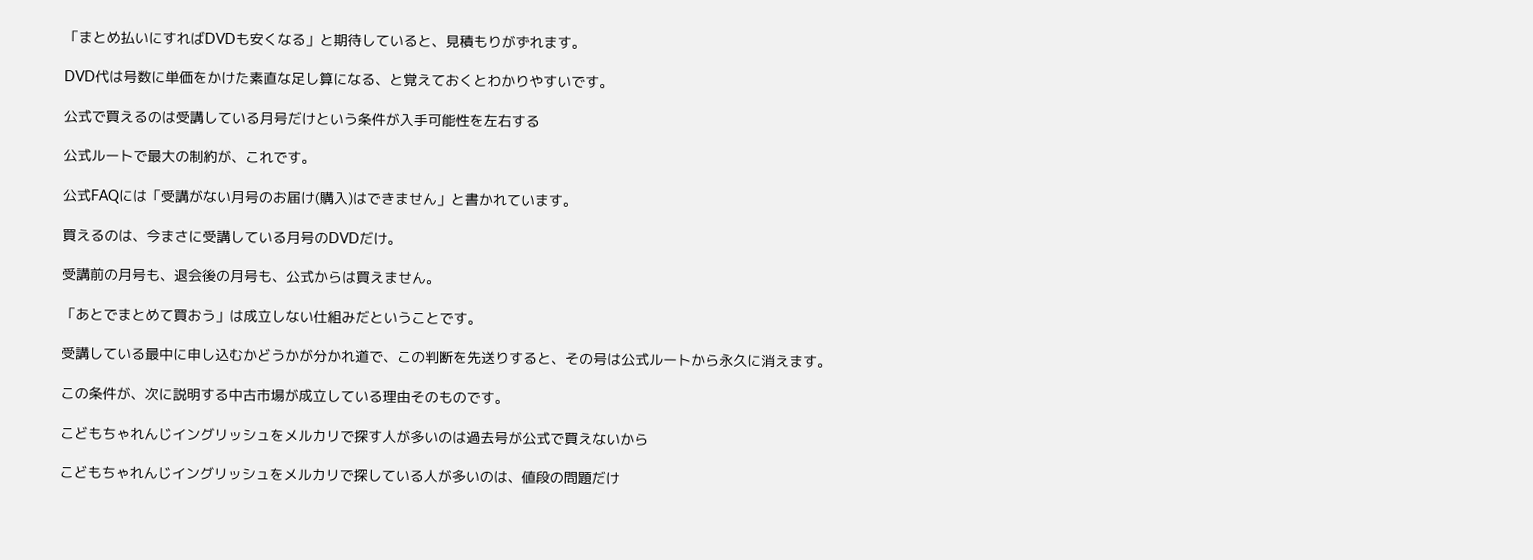「まとめ払いにすればDVDも安くなる」と期待していると、見積もりがずれます。

DVD代は号数に単価をかけた素直な足し算になる、と覚えておくとわかりやすいです。

公式で買えるのは受講している月号だけという条件が入手可能性を左右する

公式ルートで最大の制約が、これです。

公式FAQには「受講がない月号のお届け(購入)はできません」と書かれています。

買えるのは、今まさに受講している月号のDVDだけ。

受講前の月号も、退会後の月号も、公式からは買えません。

「あとでまとめて買おう」は成立しない仕組みだということです。

受講している最中に申し込むかどうかが分かれ道で、この判断を先送りすると、その号は公式ルートから永久に消えます。

この条件が、次に説明する中古市場が成立している理由そのものです。

こどもちゃれんじイングリッシュをメルカリで探す人が多いのは過去号が公式で買えないから

こどもちゃれんじイングリッシュをメルカリで探している人が多いのは、値段の問題だけ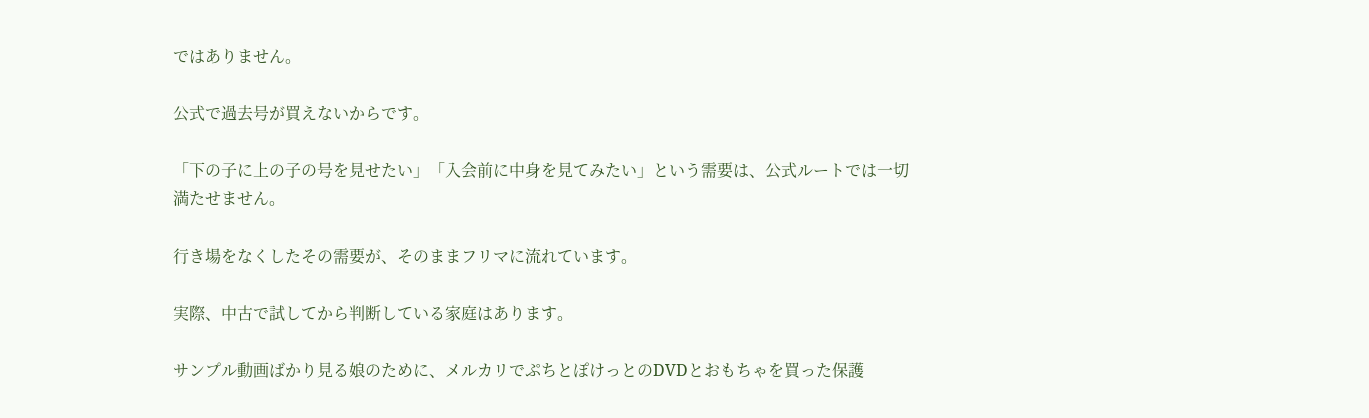ではありません。

公式で過去号が買えないからです。

「下の子に上の子の号を見せたい」「入会前に中身を見てみたい」という需要は、公式ルートでは一切満たせません。

行き場をなくしたその需要が、そのままフリマに流れています。

実際、中古で試してから判断している家庭はあります。

サンプル動画ばかり見る娘のために、メルカリでぷちとぽけっとのDVDとおもちゃを買った保護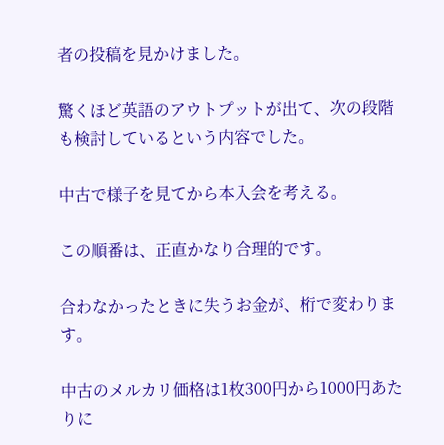者の投稿を見かけました。

驚くほど英語のアウトプットが出て、次の段階も検討しているという内容でした。

中古で様子を見てから本入会を考える。

この順番は、正直かなり合理的です。

合わなかったときに失うお金が、桁で変わります。

中古のメルカリ価格は1枚300円から1000円あたりに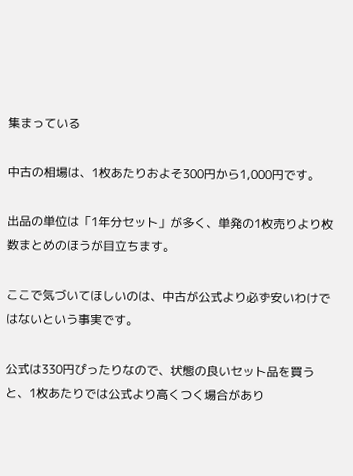集まっている

中古の相場は、1枚あたりおよそ300円から1,000円です。

出品の単位は「1年分セット」が多く、単発の1枚売りより枚数まとめのほうが目立ちます。

ここで気づいてほしいのは、中古が公式より必ず安いわけではないという事実です。

公式は330円ぴったりなので、状態の良いセット品を買うと、1枚あたりでは公式より高くつく場合があり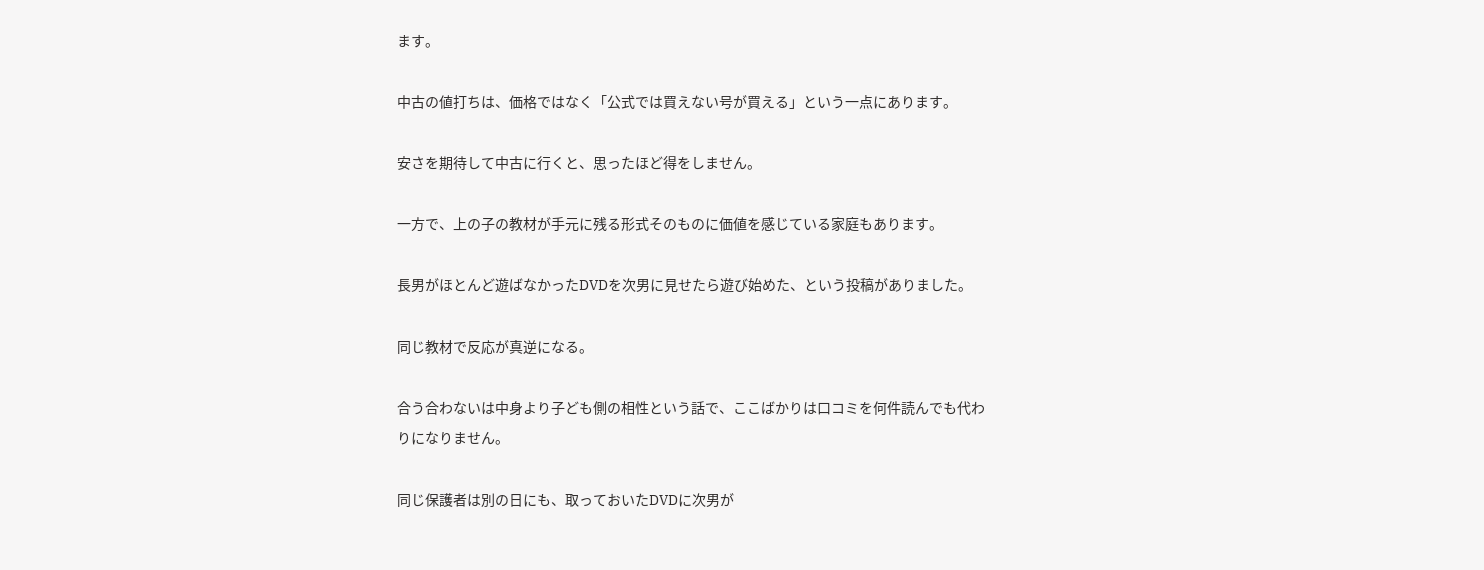ます。

中古の値打ちは、価格ではなく「公式では買えない号が買える」という一点にあります。

安さを期待して中古に行くと、思ったほど得をしません。

一方で、上の子の教材が手元に残る形式そのものに価値を感じている家庭もあります。

長男がほとんど遊ばなかったDVDを次男に見せたら遊び始めた、という投稿がありました。

同じ教材で反応が真逆になる。

合う合わないは中身より子ども側の相性という話で、ここばかりは口コミを何件読んでも代わりになりません。

同じ保護者は別の日にも、取っておいたDVDに次男が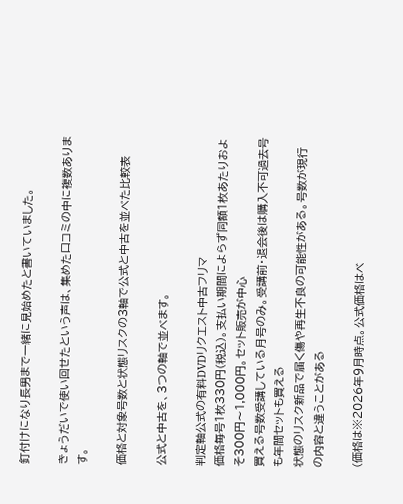釘付けになり長男まで一緒に見始めたと書いていました。

きょうだいで使い回せたという声は、集めた口コミの中に複数あります。

価格と対象号数と状態リスクの3軸で公式と中古を並べた比較表

公式と中古を、3つの軸で並べます。

判定軸公式の有料DVDリクエスト中古フリマ
価格毎号1枚330円(税込)。支払い期間によらず同額1枚あたりおよそ300円〜1,000円。セット販売が中心
買える号数受講している月号のみ。受講前・退会後は購入不可過去号も年間セットも買える
状態のリスク新品で届く傷や再生不良の可能性がある。号数が現行の内容と違うことがある

(価格は※2026年9月時点。公式価格はベ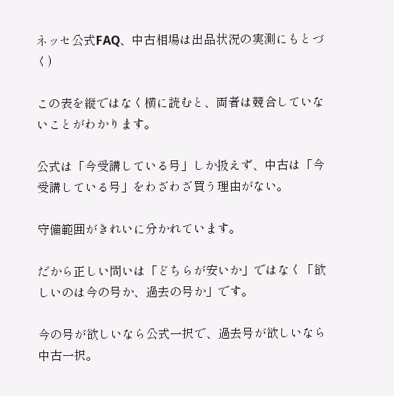ネッセ公式FAQ、中古相場は出品状況の実測にもとづく)

この表を縦ではなく横に読むと、両者は競合していないことがわかります。

公式は「今受講している号」しか扱えず、中古は「今受講している号」をわざわざ買う理由がない。

守備範囲がきれいに分かれています。

だから正しい問いは「どちらが安いか」ではなく「欲しいのは今の号か、過去の号か」です。

今の号が欲しいなら公式一択で、過去号が欲しいなら中古一択。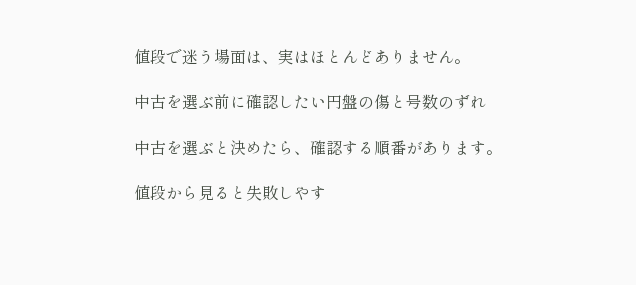値段で迷う場面は、実はほとんどありません。

中古を選ぶ前に確認したい円盤の傷と号数のずれ

中古を選ぶと決めたら、確認する順番があります。

値段から見ると失敗しやす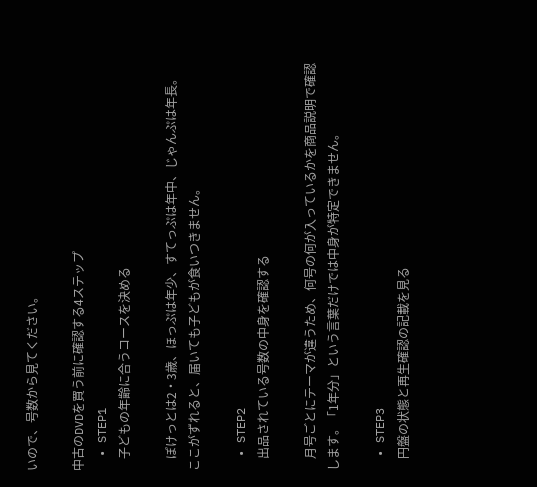いので、号数から見てください。

中古のDVDを買う前に確認する4ステップ
  • STEP1
    子どもの年齢に合うコースを決める

    ぽけっとは2・3歳、ほっぷは年少、すてっぷは年中、じゃんぷは年長。ここがずれると、届いても子どもが食いつきません。

  • STEP2
    出品されている号数の中身を確認する

    月号ごとにテーマが違うため、何号の何が入っているかを商品説明で確認します。「1年分」という言葉だけでは中身が特定できません。

  • STEP3
    円盤の状態と再生確認の記載を見る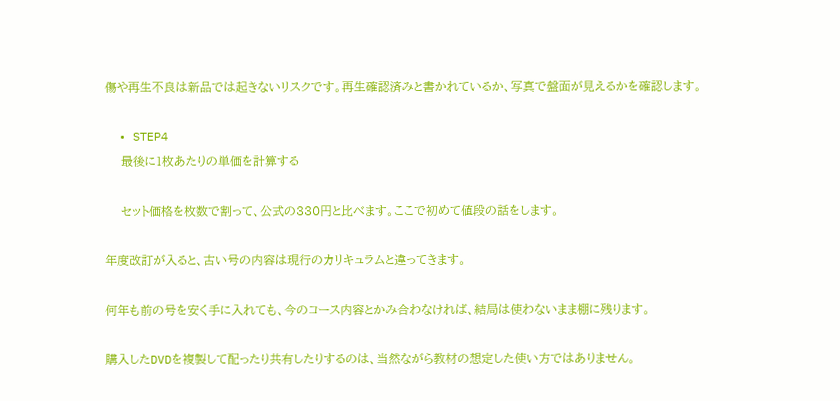傷や再生不良は新品では起きないリスクです。再生確認済みと書かれているか、写真で盤面が見えるかを確認します。

  • STEP4
    最後に1枚あたりの単価を計算する

    セット価格を枚数で割って、公式の330円と比べます。ここで初めて値段の話をします。

年度改訂が入ると、古い号の内容は現行のカリキュラムと違ってきます。

何年も前の号を安く手に入れても、今のコース内容とかみ合わなければ、結局は使わないまま棚に残ります。

購入したDVDを複製して配ったり共有したりするのは、当然ながら教材の想定した使い方ではありません。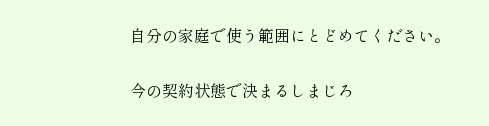自分の家庭で使う範囲にとどめてください。

今の契約状態で決まるしまじろ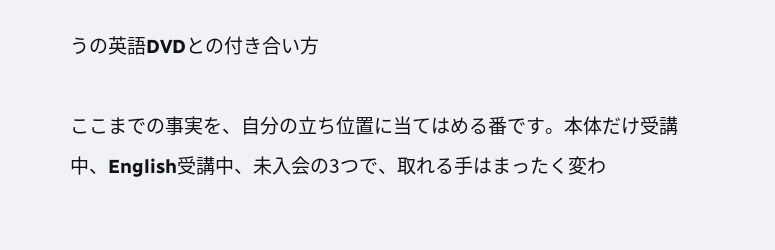うの英語DVDとの付き合い方

ここまでの事実を、自分の立ち位置に当てはめる番です。本体だけ受講中、English受講中、未入会の3つで、取れる手はまったく変わ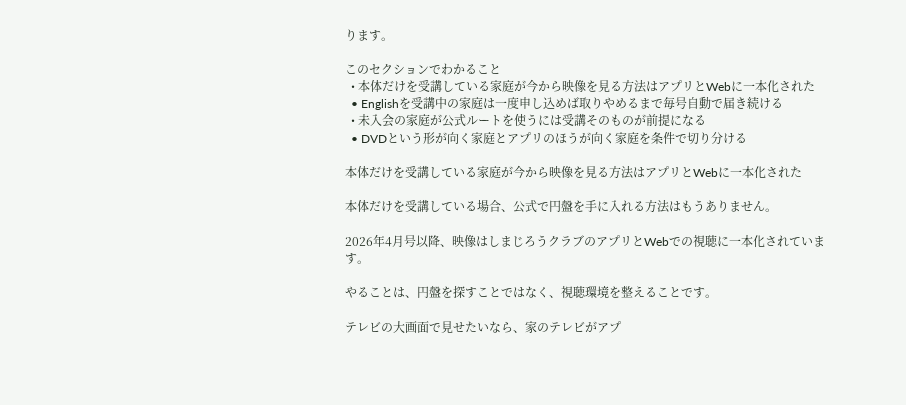ります。

このセクションでわかること
  • 本体だけを受講している家庭が今から映像を見る方法はアプリとWebに一本化された
  • Englishを受講中の家庭は一度申し込めば取りやめるまで毎号自動で届き続ける
  • 未入会の家庭が公式ルートを使うには受講そのものが前提になる
  • DVDという形が向く家庭とアプリのほうが向く家庭を条件で切り分ける

本体だけを受講している家庭が今から映像を見る方法はアプリとWebに一本化された

本体だけを受講している場合、公式で円盤を手に入れる方法はもうありません。

2026年4月号以降、映像はしまじろうクラブのアプリとWebでの視聴に一本化されています。

やることは、円盤を探すことではなく、視聴環境を整えることです。

テレビの大画面で見せたいなら、家のテレビがアプ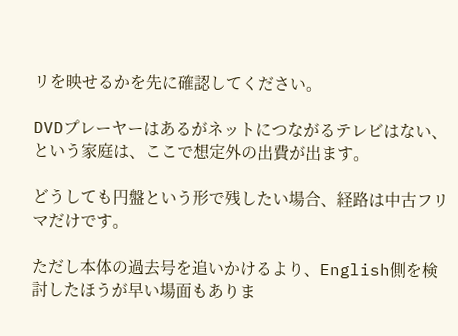リを映せるかを先に確認してください。

DVDプレーヤーはあるがネットにつながるテレビはない、という家庭は、ここで想定外の出費が出ます。

どうしても円盤という形で残したい場合、経路は中古フリマだけです。

ただし本体の過去号を追いかけるより、English側を検討したほうが早い場面もありま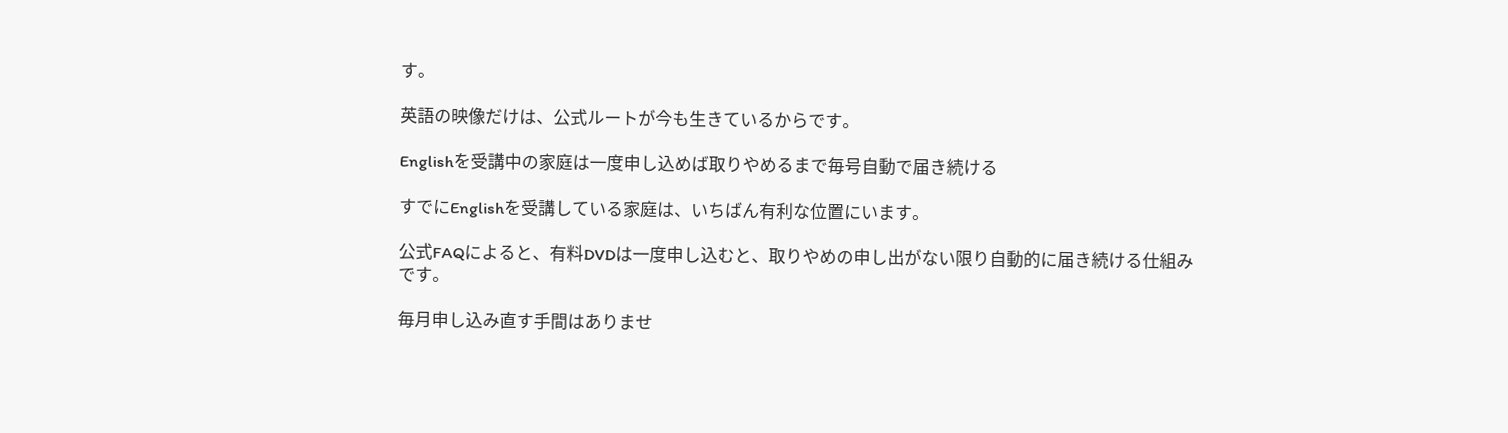す。

英語の映像だけは、公式ルートが今も生きているからです。

Englishを受講中の家庭は一度申し込めば取りやめるまで毎号自動で届き続ける

すでにEnglishを受講している家庭は、いちばん有利な位置にいます。

公式FAQによると、有料DVDは一度申し込むと、取りやめの申し出がない限り自動的に届き続ける仕組みです。

毎月申し込み直す手間はありませ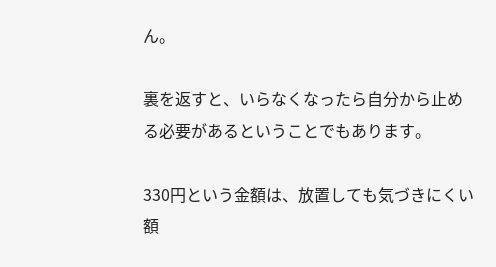ん。

裏を返すと、いらなくなったら自分から止める必要があるということでもあります。

330円という金額は、放置しても気づきにくい額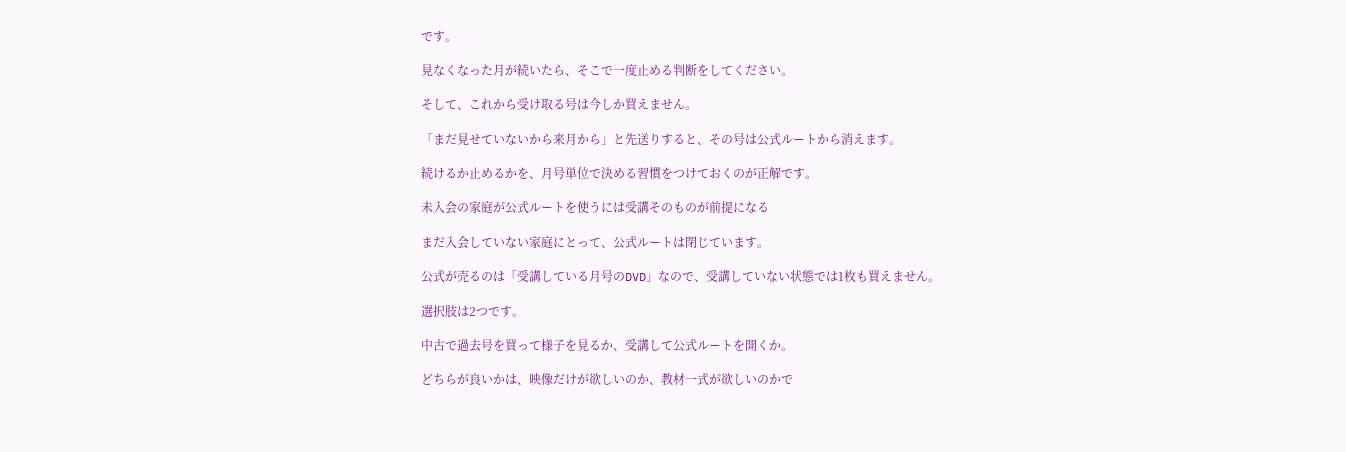です。

見なくなった月が続いたら、そこで一度止める判断をしてください。

そして、これから受け取る号は今しか買えません。

「まだ見せていないから来月から」と先送りすると、その号は公式ルートから消えます。

続けるか止めるかを、月号単位で決める習慣をつけておくのが正解です。

未入会の家庭が公式ルートを使うには受講そのものが前提になる

まだ入会していない家庭にとって、公式ルートは閉じています。

公式が売るのは「受講している月号のDVD」なので、受講していない状態では1枚も買えません。

選択肢は2つです。

中古で過去号を買って様子を見るか、受講して公式ルートを開くか。

どちらが良いかは、映像だけが欲しいのか、教材一式が欲しいのかで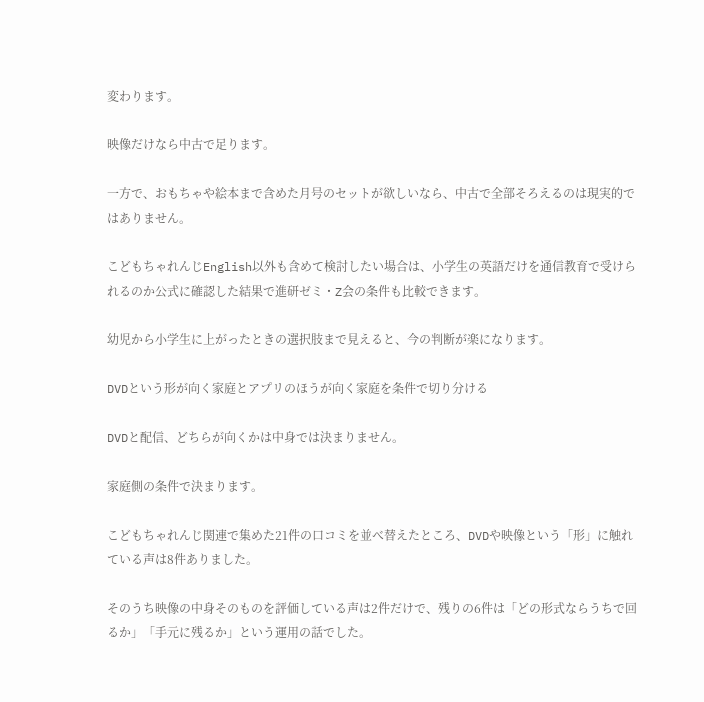変わります。

映像だけなら中古で足ります。

一方で、おもちゃや絵本まで含めた月号のセットが欲しいなら、中古で全部そろえるのは現実的ではありません。

こどもちゃれんじEnglish以外も含めて検討したい場合は、小学生の英語だけを通信教育で受けられるのか公式に確認した結果で進研ゼミ・Z会の条件も比較できます。

幼児から小学生に上がったときの選択肢まで見えると、今の判断が楽になります。

DVDという形が向く家庭とアプリのほうが向く家庭を条件で切り分ける

DVDと配信、どちらが向くかは中身では決まりません。

家庭側の条件で決まります。

こどもちゃれんじ関連で集めた21件の口コミを並べ替えたところ、DVDや映像という「形」に触れている声は8件ありました。

そのうち映像の中身そのものを評価している声は2件だけで、残りの6件は「どの形式ならうちで回るか」「手元に残るか」という運用の話でした。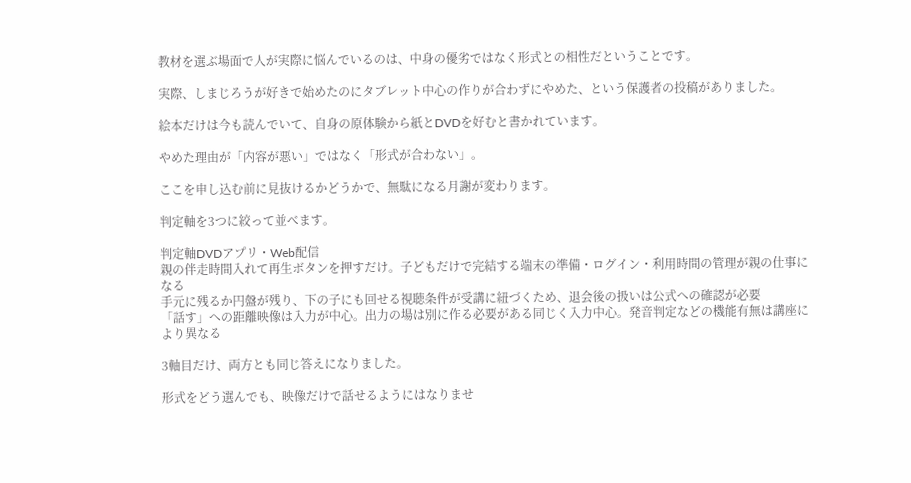教材を選ぶ場面で人が実際に悩んでいるのは、中身の優劣ではなく形式との相性だということです。

実際、しまじろうが好きで始めたのにタブレット中心の作りが合わずにやめた、という保護者の投稿がありました。

絵本だけは今も読んでいて、自身の原体験から紙とDVDを好むと書かれています。

やめた理由が「内容が悪い」ではなく「形式が合わない」。

ここを申し込む前に見抜けるかどうかで、無駄になる月謝が変わります。

判定軸を3つに絞って並べます。

判定軸DVDアプリ・Web配信
親の伴走時間入れて再生ボタンを押すだけ。子どもだけで完結する端末の準備・ログイン・利用時間の管理が親の仕事になる
手元に残るか円盤が残り、下の子にも回せる視聴条件が受講に紐づくため、退会後の扱いは公式への確認が必要
「話す」への距離映像は入力が中心。出力の場は別に作る必要がある同じく入力中心。発音判定などの機能有無は講座により異なる

3軸目だけ、両方とも同じ答えになりました。

形式をどう選んでも、映像だけで話せるようにはなりませ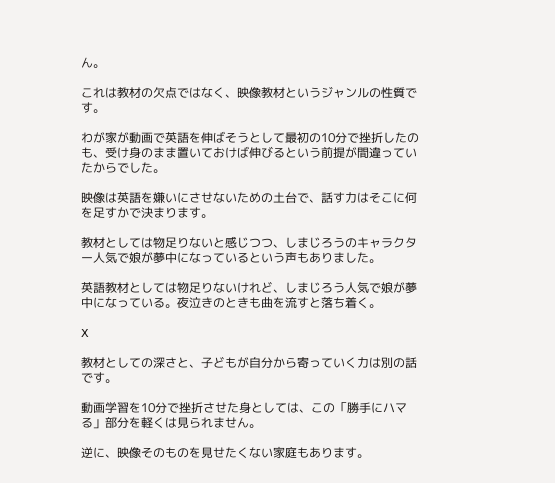ん。

これは教材の欠点ではなく、映像教材というジャンルの性質です。

わが家が動画で英語を伸ばそうとして最初の10分で挫折したのも、受け身のまま置いておけば伸びるという前提が間違っていたからでした。

映像は英語を嫌いにさせないための土台で、話す力はそこに何を足すかで決まります。

教材としては物足りないと感じつつ、しまじろうのキャラクター人気で娘が夢中になっているという声もありました。

英語教材としては物足りないけれど、しまじろう人気で娘が夢中になっている。夜泣きのときも曲を流すと落ち着く。

X

教材としての深さと、子どもが自分から寄っていく力は別の話です。

動画学習を10分で挫折させた身としては、この「勝手にハマる」部分を軽くは見られません。

逆に、映像そのものを見せたくない家庭もあります。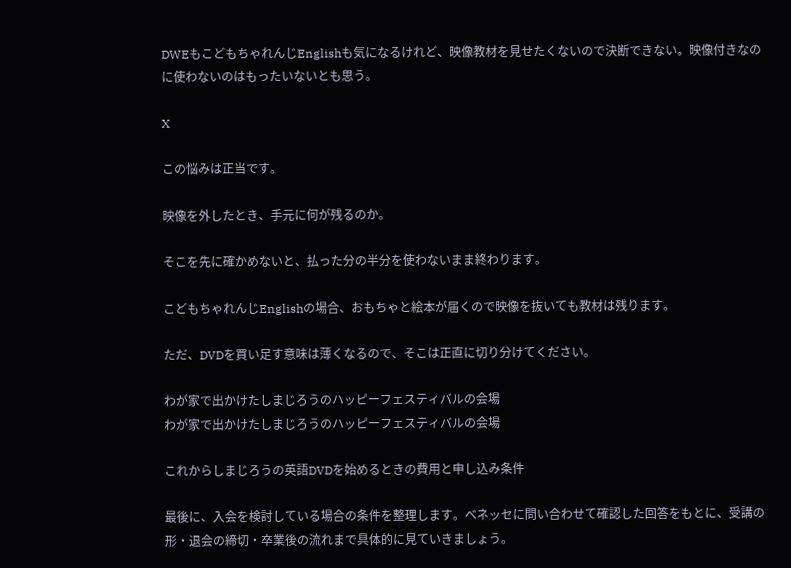DWEもこどもちゃれんじEnglishも気になるけれど、映像教材を見せたくないので決断できない。映像付きなのに使わないのはもったいないとも思う。

X

この悩みは正当です。

映像を外したとき、手元に何が残るのか。

そこを先に確かめないと、払った分の半分を使わないまま終わります。

こどもちゃれんじEnglishの場合、おもちゃと絵本が届くので映像を抜いても教材は残ります。

ただ、DVDを買い足す意味は薄くなるので、そこは正直に切り分けてください。

わが家で出かけたしまじろうのハッピーフェスティバルの会場
わが家で出かけたしまじろうのハッピーフェスティバルの会場

これからしまじろうの英語DVDを始めるときの費用と申し込み条件

最後に、入会を検討している場合の条件を整理します。ベネッセに問い合わせて確認した回答をもとに、受講の形・退会の締切・卒業後の流れまで具体的に見ていきましょう。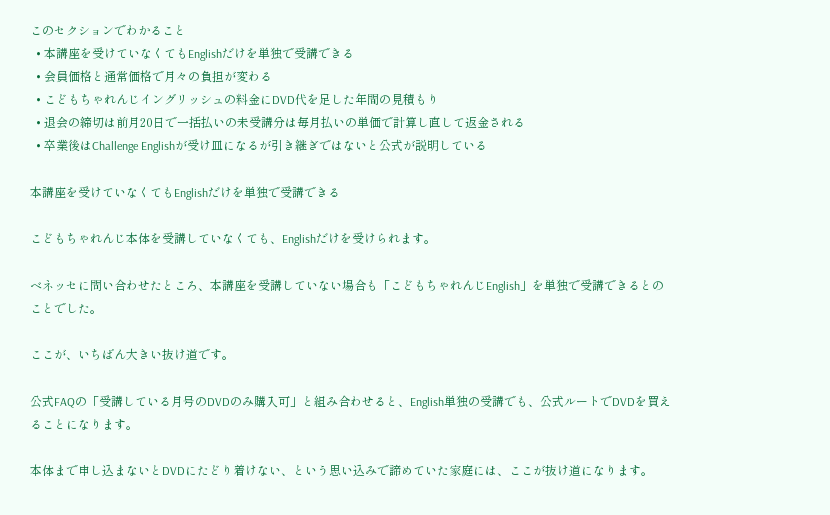このセクションでわかること
  • 本講座を受けていなくてもEnglishだけを単独で受講できる
  • 会員価格と通常価格で月々の負担が変わる
  • こどもちゃれんじイングリッシュの料金にDVD代を足した年間の見積もり
  • 退会の締切は前月20日で一括払いの未受講分は毎月払いの単価で計算し直して返金される
  • 卒業後はChallenge Englishが受け皿になるが引き継ぎではないと公式が説明している

本講座を受けていなくてもEnglishだけを単独で受講できる

こどもちゃれんじ本体を受講していなくても、Englishだけを受けられます。

ベネッセに問い合わせたところ、本講座を受講していない場合も「こどもちゃれんじEnglish」を単独で受講できるとのことでした。

ここが、いちばん大きい抜け道です。

公式FAQの「受講している月号のDVDのみ購入可」と組み合わせると、English単独の受講でも、公式ルートでDVDを買えることになります。

本体まで申し込まないとDVDにたどり着けない、という思い込みで諦めていた家庭には、ここが抜け道になります。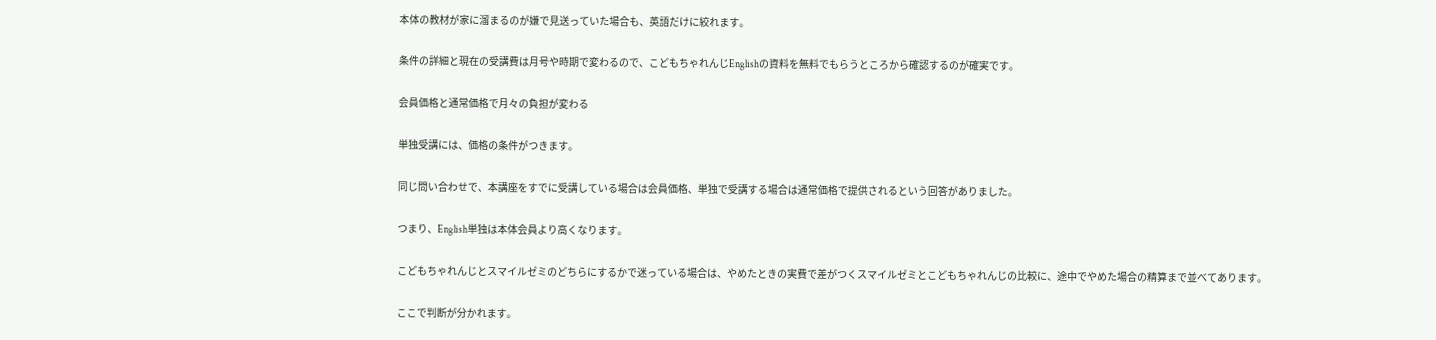本体の教材が家に溜まるのが嫌で見送っていた場合も、英語だけに絞れます。

条件の詳細と現在の受講費は月号や時期で変わるので、こどもちゃれんじEnglishの資料を無料でもらうところから確認するのが確実です。

会員価格と通常価格で月々の負担が変わる

単独受講には、価格の条件がつきます。

同じ問い合わせで、本講座をすでに受講している場合は会員価格、単独で受講する場合は通常価格で提供されるという回答がありました。

つまり、English単独は本体会員より高くなります。

こどもちゃれんじとスマイルゼミのどちらにするかで迷っている場合は、やめたときの実費で差がつくスマイルゼミとこどもちゃれんじの比較に、途中でやめた場合の精算まで並べてあります。

ここで判断が分かれます。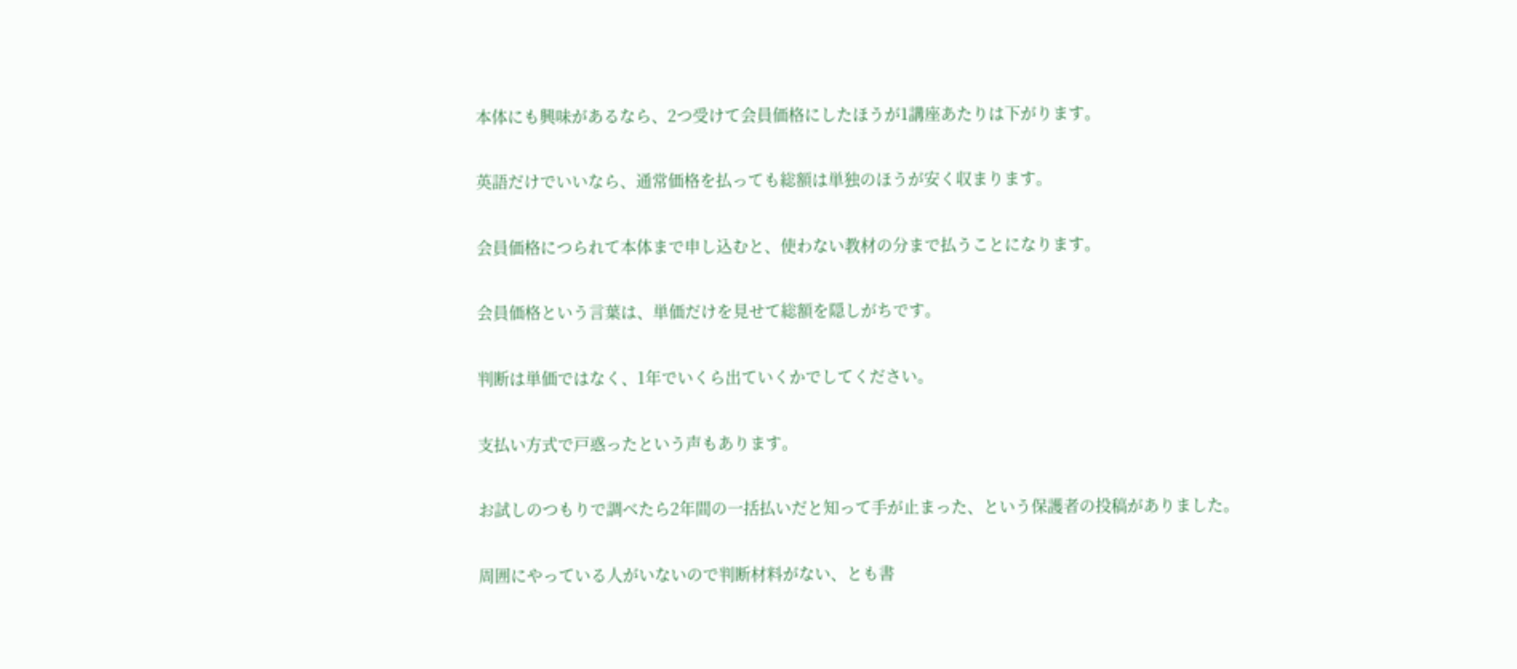本体にも興味があるなら、2つ受けて会員価格にしたほうが1講座あたりは下がります。

英語だけでいいなら、通常価格を払っても総額は単独のほうが安く収まります。

会員価格につられて本体まで申し込むと、使わない教材の分まで払うことになります。

会員価格という言葉は、単価だけを見せて総額を隠しがちです。

判断は単価ではなく、1年でいくら出ていくかでしてください。

支払い方式で戸惑ったという声もあります。

お試しのつもりで調べたら2年間の一括払いだと知って手が止まった、という保護者の投稿がありました。

周囲にやっている人がいないので判断材料がない、とも書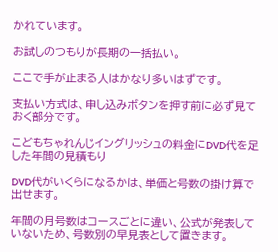かれています。

お試しのつもりが長期の一括払い。

ここで手が止まる人はかなり多いはずです。

支払い方式は、申し込みボタンを押す前に必ず見ておく部分です。

こどもちゃれんじイングリッシュの料金にDVD代を足した年間の見積もり

DVD代がいくらになるかは、単価と号数の掛け算で出せます。

年間の月号数はコースごとに違い、公式が発表していないため、号数別の早見表として置きます。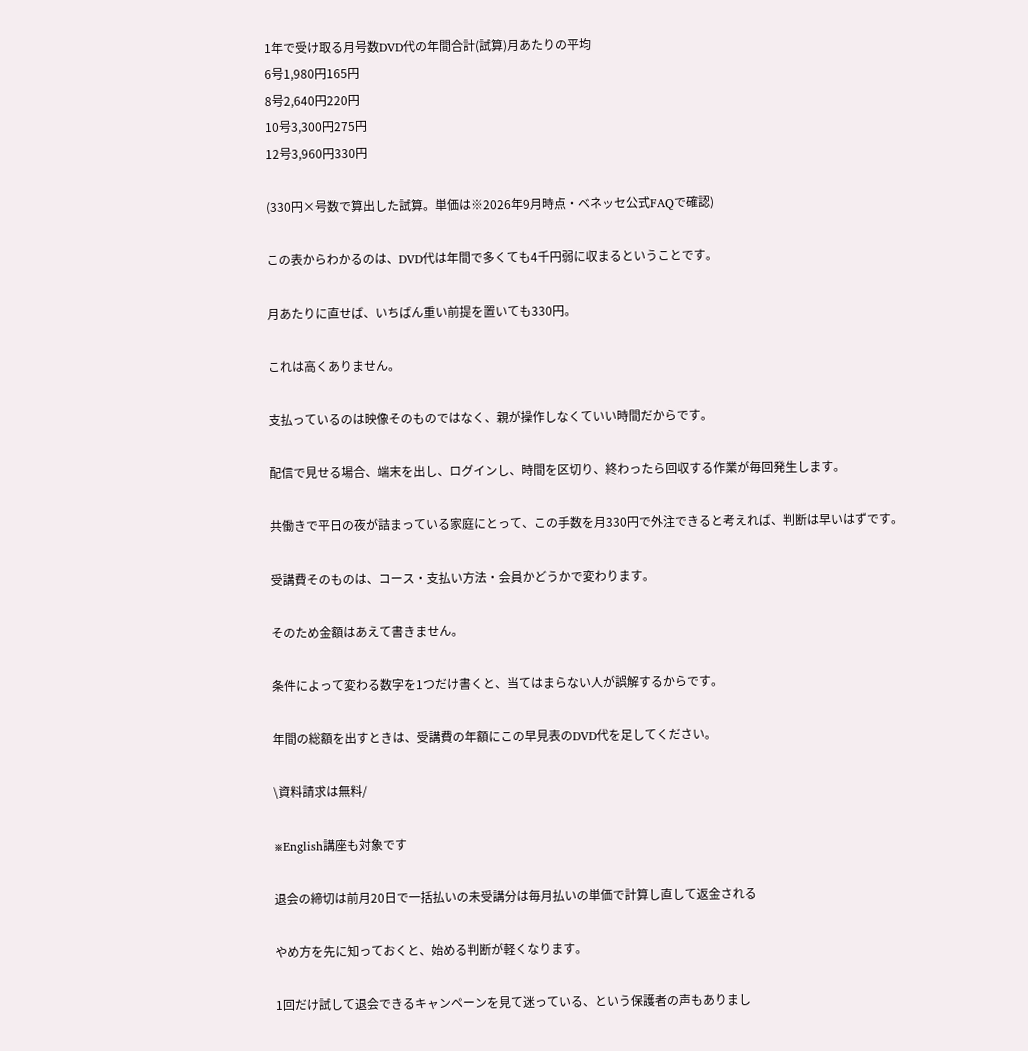1年で受け取る月号数DVD代の年間合計(試算)月あたりの平均
6号1,980円165円
8号2,640円220円
10号3,300円275円
12号3,960円330円

(330円×号数で算出した試算。単価は※2026年9月時点・ベネッセ公式FAQで確認)

この表からわかるのは、DVD代は年間で多くても4千円弱に収まるということです。

月あたりに直せば、いちばん重い前提を置いても330円。

これは高くありません。

支払っているのは映像そのものではなく、親が操作しなくていい時間だからです。

配信で見せる場合、端末を出し、ログインし、時間を区切り、終わったら回収する作業が毎回発生します。

共働きで平日の夜が詰まっている家庭にとって、この手数を月330円で外注できると考えれば、判断は早いはずです。

受講費そのものは、コース・支払い方法・会員かどうかで変わります。

そのため金額はあえて書きません。

条件によって変わる数字を1つだけ書くと、当てはまらない人が誤解するからです。

年間の総額を出すときは、受講費の年額にこの早見表のDVD代を足してください。

\資料請求は無料/

※English講座も対象です

退会の締切は前月20日で一括払いの未受講分は毎月払いの単価で計算し直して返金される

やめ方を先に知っておくと、始める判断が軽くなります。

1回だけ試して退会できるキャンペーンを見て迷っている、という保護者の声もありまし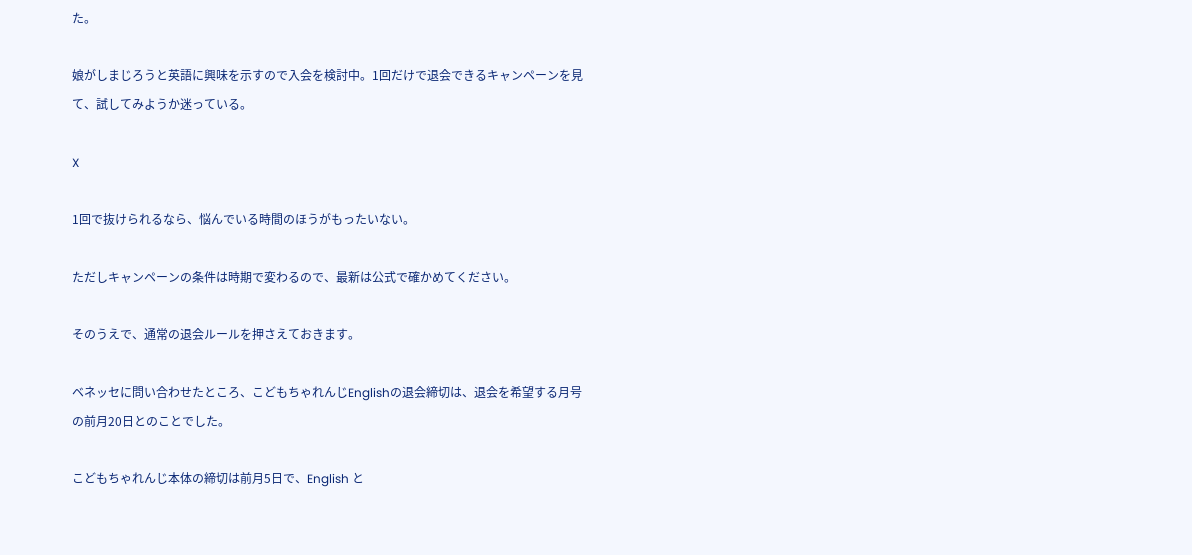た。

娘がしまじろうと英語に興味を示すので入会を検討中。1回だけで退会できるキャンペーンを見て、試してみようか迷っている。

X

1回で抜けられるなら、悩んでいる時間のほうがもったいない。

ただしキャンペーンの条件は時期で変わるので、最新は公式で確かめてください。

そのうえで、通常の退会ルールを押さえておきます。

ベネッセに問い合わせたところ、こどもちゃれんじEnglishの退会締切は、退会を希望する月号の前月20日とのことでした。

こどもちゃれんじ本体の締切は前月5日で、English と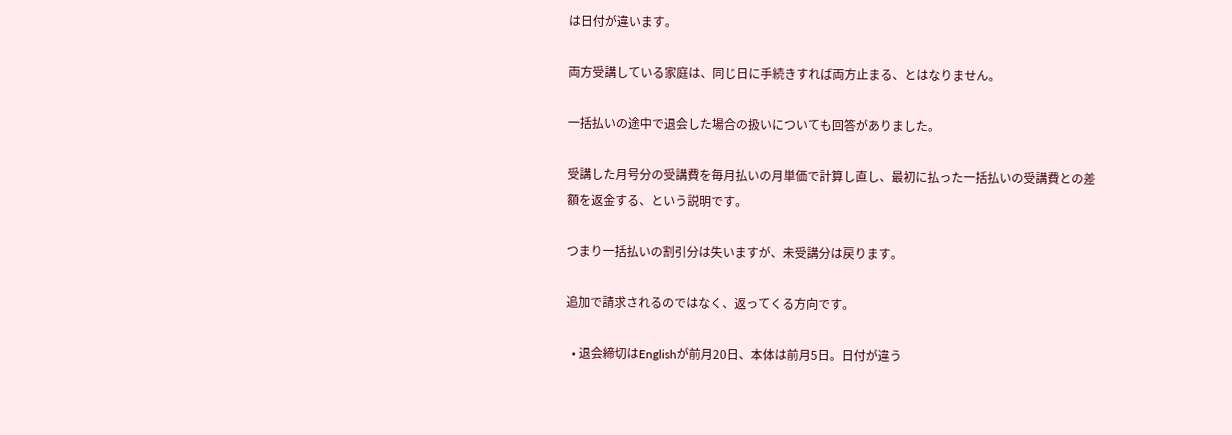は日付が違います。

両方受講している家庭は、同じ日に手続きすれば両方止まる、とはなりません。

一括払いの途中で退会した場合の扱いについても回答がありました。

受講した月号分の受講費を毎月払いの月単価で計算し直し、最初に払った一括払いの受講費との差額を返金する、という説明です。

つまり一括払いの割引分は失いますが、未受講分は戻ります。

追加で請求されるのではなく、返ってくる方向です。

  • 退会締切はEnglishが前月20日、本体は前月5日。日付が違う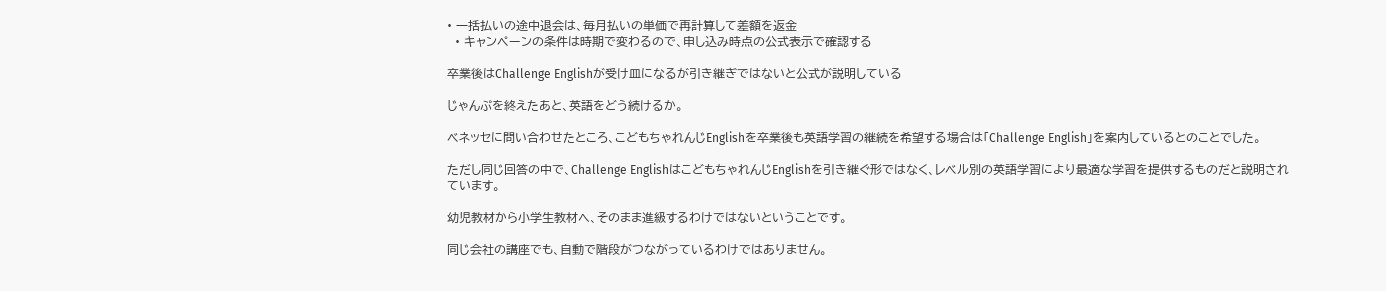• 一括払いの途中退会は、毎月払いの単価で再計算して差額を返金
  • キャンペーンの条件は時期で変わるので、申し込み時点の公式表示で確認する

卒業後はChallenge Englishが受け皿になるが引き継ぎではないと公式が説明している

じゃんぷを終えたあと、英語をどう続けるか。

ベネッセに問い合わせたところ、こどもちゃれんじEnglishを卒業後も英語学習の継続を希望する場合は「Challenge English」を案内しているとのことでした。

ただし同じ回答の中で、Challenge EnglishはこどもちゃれんじEnglishを引き継ぐ形ではなく、レベル別の英語学習により最適な学習を提供するものだと説明されています。

幼児教材から小学生教材へ、そのまま進級するわけではないということです。

同じ会社の講座でも、自動で階段がつながっているわけではありません。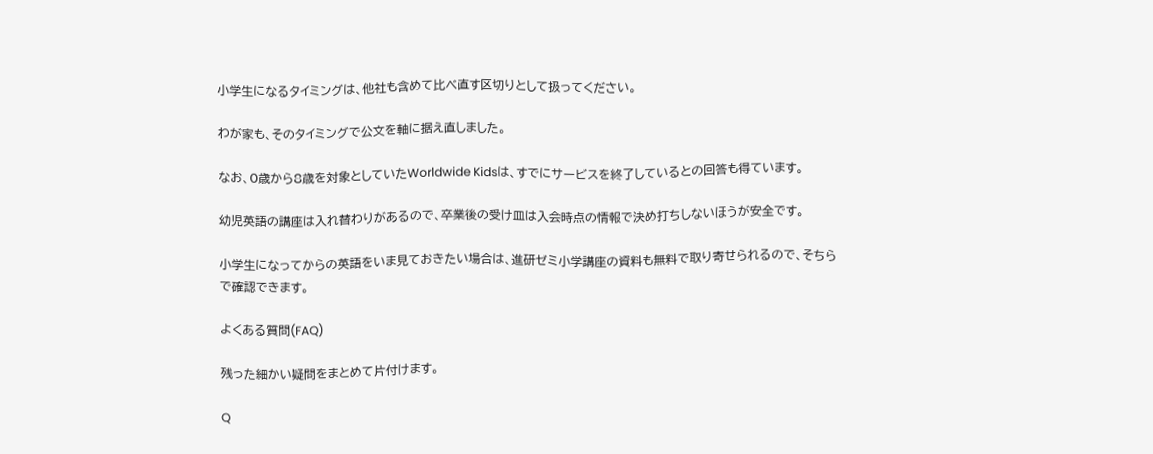小学生になるタイミングは、他社も含めて比べ直す区切りとして扱ってください。

わが家も、そのタイミングで公文を軸に据え直しました。

なお、0歳から8歳を対象としていたWorldwide Kidsは、すでにサービスを終了しているとの回答も得ています。

幼児英語の講座は入れ替わりがあるので、卒業後の受け皿は入会時点の情報で決め打ちしないほうが安全です。

小学生になってからの英語をいま見ておきたい場合は、進研ゼミ小学講座の資料も無料で取り寄せられるので、そちらで確認できます。

よくある質問(FAQ)

残った細かい疑問をまとめて片付けます。

Q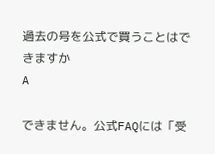過去の号を公式で買うことはできますか
A

できません。公式FAQには「受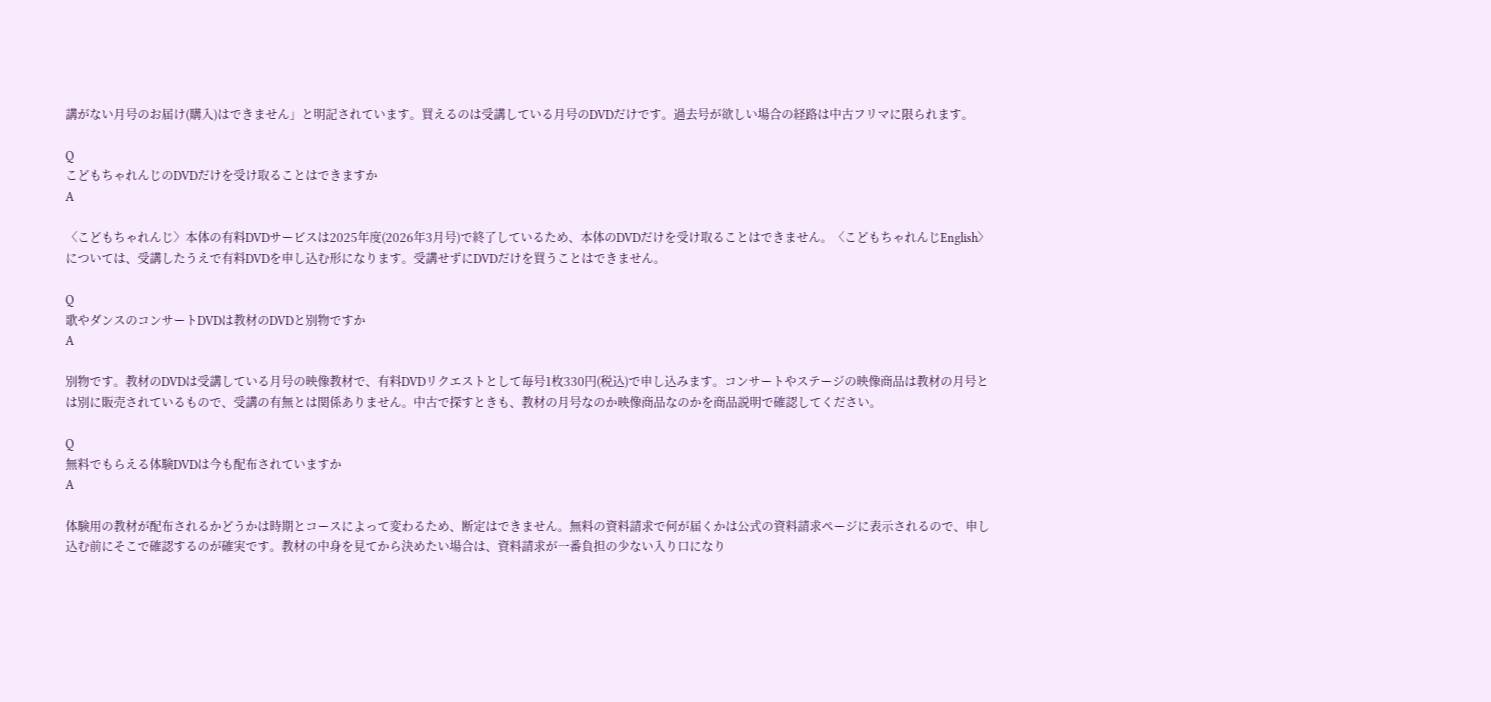講がない月号のお届け(購入)はできません」と明記されています。買えるのは受講している月号のDVDだけです。過去号が欲しい場合の経路は中古フリマに限られます。

Q
こどもちゃれんじのDVDだけを受け取ることはできますか
A

〈こどもちゃれんじ〉本体の有料DVDサービスは2025年度(2026年3月号)で終了しているため、本体のDVDだけを受け取ることはできません。〈こどもちゃれんじEnglish〉については、受講したうえで有料DVDを申し込む形になります。受講せずにDVDだけを買うことはできません。

Q
歌やダンスのコンサートDVDは教材のDVDと別物ですか
A

別物です。教材のDVDは受講している月号の映像教材で、有料DVDリクエストとして毎号1枚330円(税込)で申し込みます。コンサートやステージの映像商品は教材の月号とは別に販売されているもので、受講の有無とは関係ありません。中古で探すときも、教材の月号なのか映像商品なのかを商品説明で確認してください。

Q
無料でもらえる体験DVDは今も配布されていますか
A

体験用の教材が配布されるかどうかは時期とコースによって変わるため、断定はできません。無料の資料請求で何が届くかは公式の資料請求ページに表示されるので、申し込む前にそこで確認するのが確実です。教材の中身を見てから決めたい場合は、資料請求が一番負担の少ない入り口になり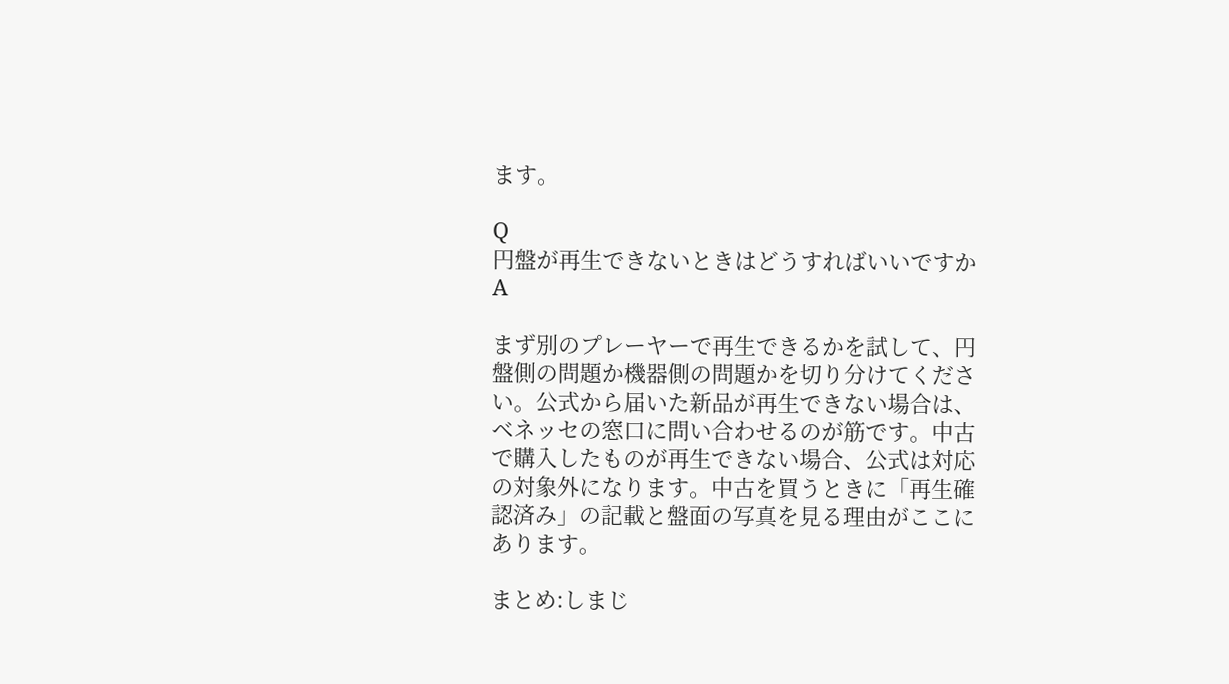ます。

Q
円盤が再生できないときはどうすればいいですか
A

まず別のプレーヤーで再生できるかを試して、円盤側の問題か機器側の問題かを切り分けてください。公式から届いた新品が再生できない場合は、ベネッセの窓口に問い合わせるのが筋です。中古で購入したものが再生できない場合、公式は対応の対象外になります。中古を買うときに「再生確認済み」の記載と盤面の写真を見る理由がここにあります。

まとめ:しまじ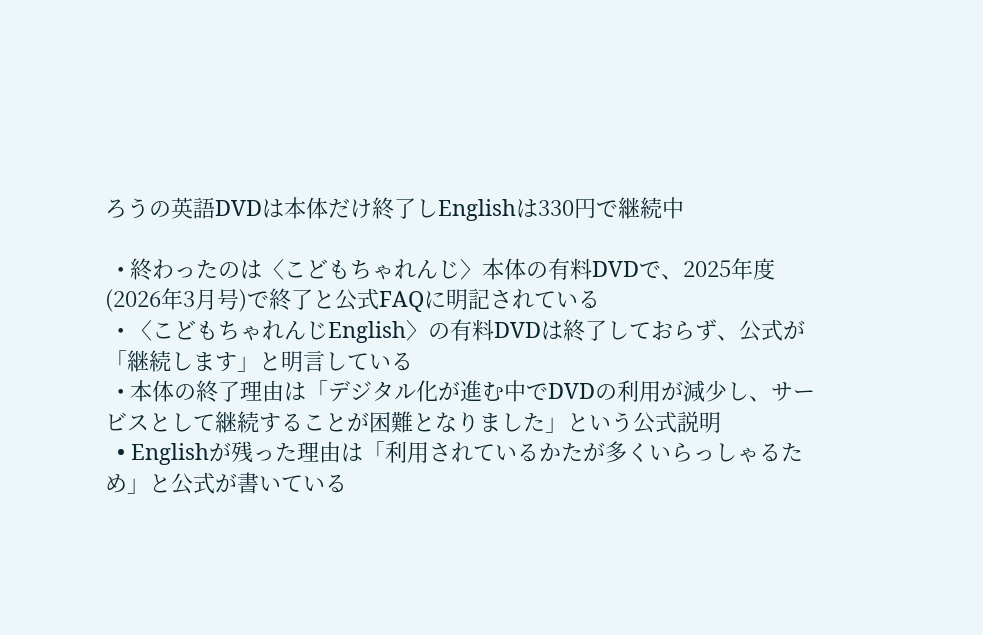ろうの英語DVDは本体だけ終了しEnglishは330円で継続中

  • 終わったのは〈こどもちゃれんじ〉本体の有料DVDで、2025年度(2026年3月号)で終了と公式FAQに明記されている
  • 〈こどもちゃれんじEnglish〉の有料DVDは終了しておらず、公式が「継続します」と明言している
  • 本体の終了理由は「デジタル化が進む中でDVDの利用が減少し、サービスとして継続することが困難となりました」という公式説明
  • Englishが残った理由は「利用されているかたが多くいらっしゃるため」と公式が書いている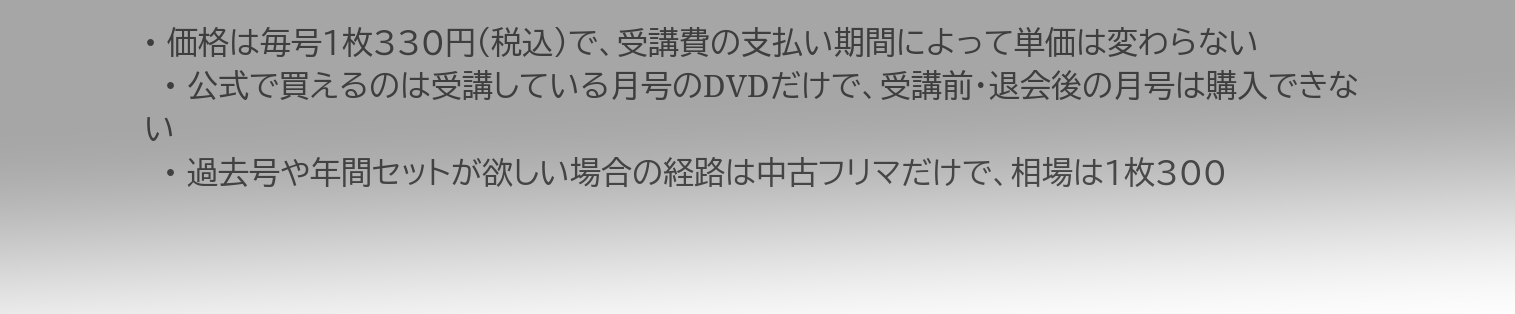• 価格は毎号1枚330円(税込)で、受講費の支払い期間によって単価は変わらない
  • 公式で買えるのは受講している月号のDVDだけで、受講前・退会後の月号は購入できない
  • 過去号や年間セットが欲しい場合の経路は中古フリマだけで、相場は1枚300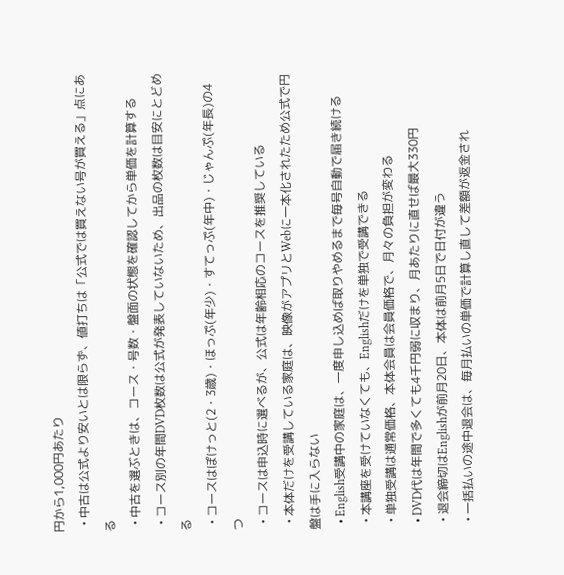円から1,000円あたり
  • 中古は公式より安いとは限らず、値打ちは「公式では買えない号が買える」点にある
  • 中古を選ぶときは、コース・号数・盤面の状態を確認してから単価を計算する
  • コース別の年間DVD枚数は公式が発表していないため、出品の枚数は目安にとどめる
  • コースはぽけっと(2・3歳)・ほっぷ(年少)・すてっぷ(年中)・じゃんぷ(年長)の4つ
  • コースは申込時に選べるが、公式は年齢相応のコースを推奨している
  • 本体だけを受講している家庭は、映像がアプリとWebに一本化されたため公式で円盤は手に入らない
  • English受講中の家庭は、一度申し込めば取りやめるまで毎号自動で届き続ける
  • 本講座を受けていなくても、Englishだけを単独で受講できる
  • 単独受講は通常価格、本体会員は会員価格で、月々の負担が変わる
  • DVD代は年間で多くても4千円弱に収まり、月あたりに直せば最大330円
  • 退会締切はEnglishが前月20日、本体は前月5日で日付が違う
  • 一括払いの途中退会は、毎月払いの単価で計算し直して差額が返金され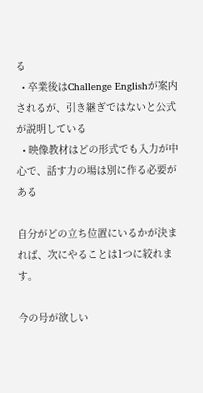る
  • 卒業後はChallenge Englishが案内されるが、引き継ぎではないと公式が説明している
  • 映像教材はどの形式でも入力が中心で、話す力の場は別に作る必要がある

自分がどの立ち位置にいるかが決まれば、次にやることは1つに絞れます。

今の号が欲しい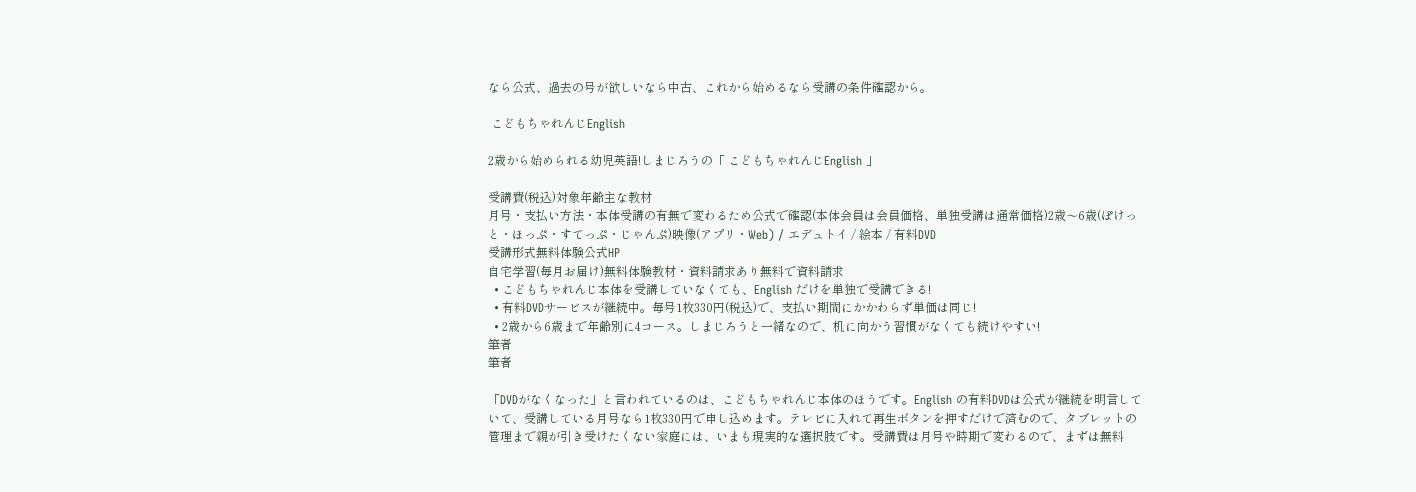なら公式、過去の号が欲しいなら中古、これから始めるなら受講の条件確認から。

 こどもちゃれんじEnglish

2歳から始められる幼児英語!しまじろうの「 こどもちゃれんじEnglish 」

受講費(税込)対象年齢主な教材
月号・支払い方法・本体受講の有無で変わるため公式で確認(本体会員は会員価格、単独受講は通常価格)2歳〜6歳(ぽけっと・ほっぷ・すてっぷ・じゃんぷ)映像(アプリ・Web) / エデュトイ / 絵本 / 有料DVD
受講形式無料体験公式HP
自宅学習(毎月お届け)無料体験教材・資料請求あり無料で資料請求
  • こどもちゃれんじ本体を受講していなくても、English だけを単独で受講できる!
  • 有料DVDサービスが継続中。毎号1枚330円(税込)で、支払い期間にかかわらず単価は同じ!
  • 2歳から6歳まで年齢別に4コース。しまじろうと一緒なので、机に向かう習慣がなくても続けやすい!
筆者
筆者

「DVDがなくなった」と言われているのは、こどもちゃれんじ本体のほうです。English の有料DVDは公式が継続を明言していて、受講している月号なら1枚330円で申し込めます。テレビに入れて再生ボタンを押すだけで済むので、タブレットの管理まで親が引き受けたくない家庭には、いまも現実的な選択肢です。受講費は月号や時期で変わるので、まずは無料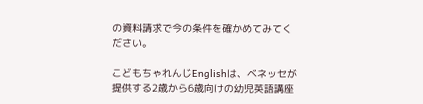の資料請求で今の条件を確かめてみてください。

こどもちゃれんじEnglishは、ベネッセが提供する2歳から6歳向けの幼児英語講座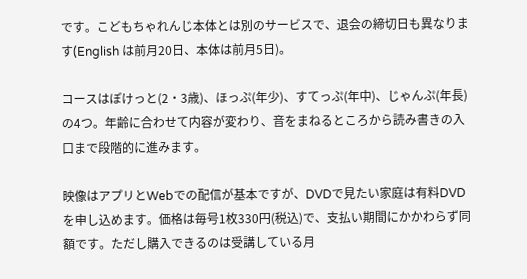です。こどもちゃれんじ本体とは別のサービスで、退会の締切日も異なります(English は前月20日、本体は前月5日)。

コースはぽけっと(2・3歳)、ほっぷ(年少)、すてっぷ(年中)、じゃんぷ(年長)の4つ。年齢に合わせて内容が変わり、音をまねるところから読み書きの入口まで段階的に進みます。

映像はアプリとWebでの配信が基本ですが、DVDで見たい家庭は有料DVDを申し込めます。価格は毎号1枚330円(税込)で、支払い期間にかかわらず同額です。ただし購入できるのは受講している月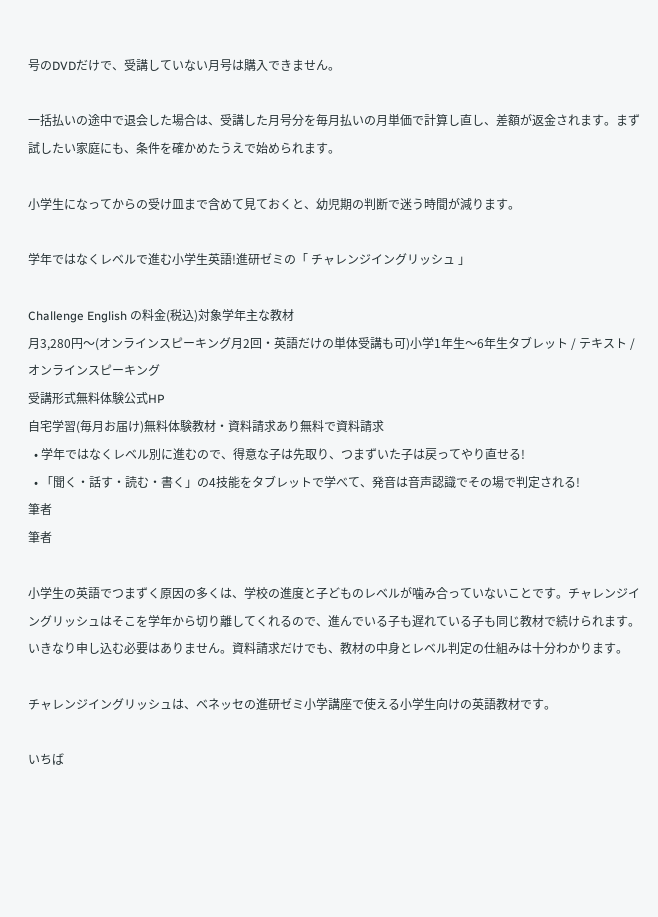号のDVDだけで、受講していない月号は購入できません。

一括払いの途中で退会した場合は、受講した月号分を毎月払いの月単価で計算し直し、差額が返金されます。まず試したい家庭にも、条件を確かめたうえで始められます。

小学生になってからの受け皿まで含めて見ておくと、幼児期の判断で迷う時間が減ります。

学年ではなくレベルで進む小学生英語!進研ゼミの「 チャレンジイングリッシュ 」

Challenge English の料金(税込)対象学年主な教材
月3,280円〜(オンラインスピーキング月2回・英語だけの単体受講も可)小学1年生〜6年生タブレット / テキスト / オンラインスピーキング
受講形式無料体験公式HP
自宅学習(毎月お届け)無料体験教材・資料請求あり無料で資料請求
  • 学年ではなくレベル別に進むので、得意な子は先取り、つまずいた子は戻ってやり直せる!
  • 「聞く・話す・読む・書く」の4技能をタブレットで学べて、発音は音声認識でその場で判定される!
筆者
筆者

小学生の英語でつまずく原因の多くは、学校の進度と子どものレベルが噛み合っていないことです。チャレンジイングリッシュはそこを学年から切り離してくれるので、進んでいる子も遅れている子も同じ教材で続けられます。いきなり申し込む必要はありません。資料請求だけでも、教材の中身とレベル判定の仕組みは十分わかります。

チャレンジイングリッシュは、ベネッセの進研ゼミ小学講座で使える小学生向けの英語教材です。

いちば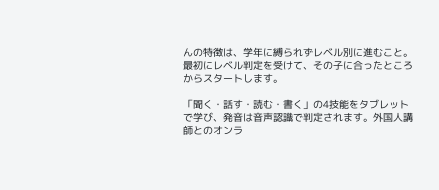んの特徴は、学年に縛られずレベル別に進むこと。最初にレベル判定を受けて、その子に合ったところからスタートします。

「聞く・話す・読む・書く」の4技能をタブレットで学び、発音は音声認識で判定されます。外国人講師とのオンラ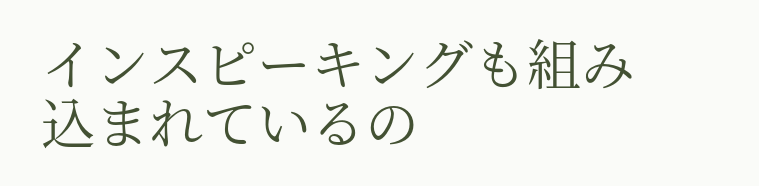インスピーキングも組み込まれているの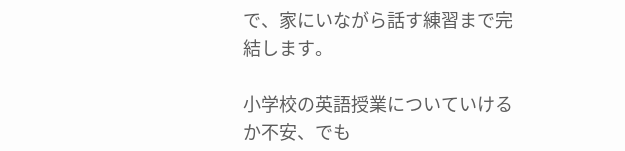で、家にいながら話す練習まで完結します。

小学校の英語授業についていけるか不安、でも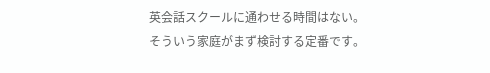英会話スクールに通わせる時間はない。そういう家庭がまず検討する定番です。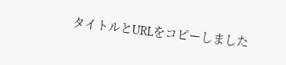タイトルとURLをコピーしました